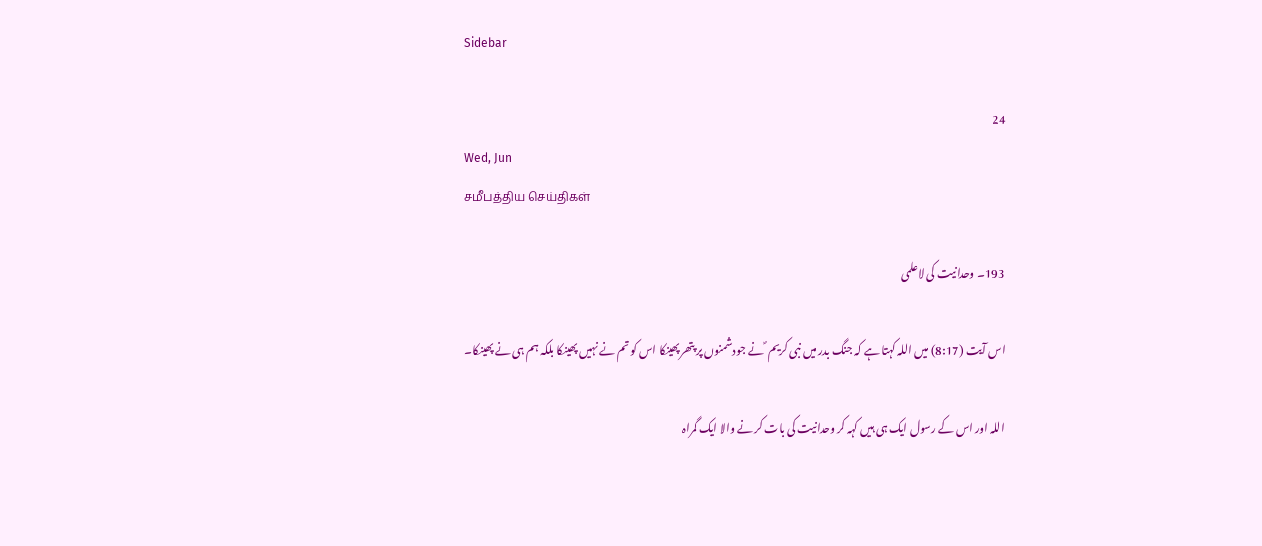Sidebar

24
Wed, Jun
சமீபத்திய செய்திகள்

193۔ وحدانیت کی لاعلمی

اس آیت (8:17) میں اللہ کہتا ہے کہ جنگ بدر میں نبی کریم ؐ نے جودشمنوں پر پتھرپھینکا اس کو تم نے نہیں پھینکا بلکہ ہم ہی نے پھینکا۔

اللہ اور اس کے رسول ایک ہی ہیں کہہ کر وحدانیت کی بات کر نے والا ایک گمراہ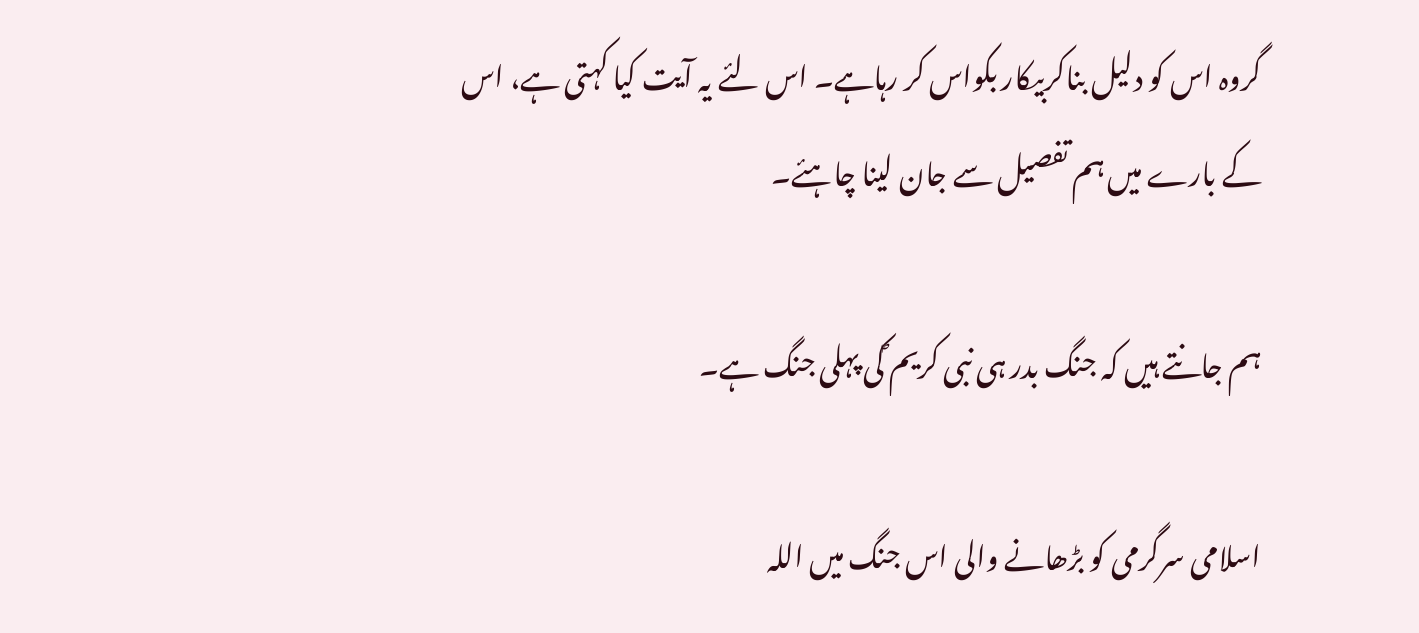گروہ اس کو دلیل بناکربیکار بکواس کر رہاہے۔ اس لئے یہ آیت کیا کہتی ہے، اس کے بارے میں ہم تفصیل سے جان لینا چاہئے۔

ہم جانتے ہیں کہ جنگ بدر ہی نبی کریم ؐکی پہلی جنگ ہے۔

اسلامی سرگرمی کو بڑھانے والی اس جنگ میں اللہ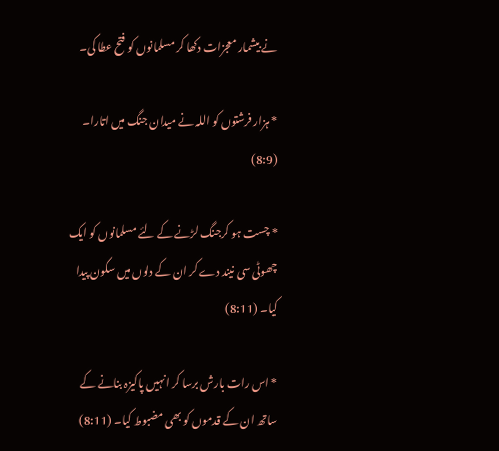نے بیشمار معجزات دکھا کر مسلمانوں کو فتح عطا کی۔

* ہزار فرشتوں کو اللہ نے میدان جنگ میں اتارا۔ (8:9)

* چست ہو کرجنگ لڑنے کے لئے مسلمانوں کو ایک چھوٹی سی نیند دے کر ان کے دلوں میں سکون پیدا کیا۔ (8:11)

* اس رات بارش برسا کر انہیں پاکیزہ بنانے کے ساتھ ان کے قدموں کو بھی مضبوط کیا۔ (8:11)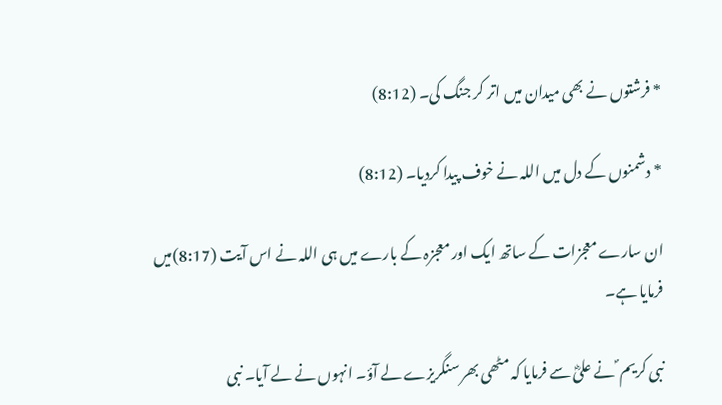* فرشتوں نے بھی میدان میں اتر کر جنگ کی۔ (8:12)

* دشمنوں کے دل میں اللہ نے خوف پیدا کردیا۔ (8:12)

ان سارے معجزات کے ساتھ ایک اور معجزہ کے بارے میں ہی اللہ نے اس آیت (8:17)میں فرمایا ہے۔

نبی کریم ؐ نے علیؓ سے فرمایا کہ مٹھی بھر سنگریزے لے آؤ۔ انہوں نے لے آیا۔ نبی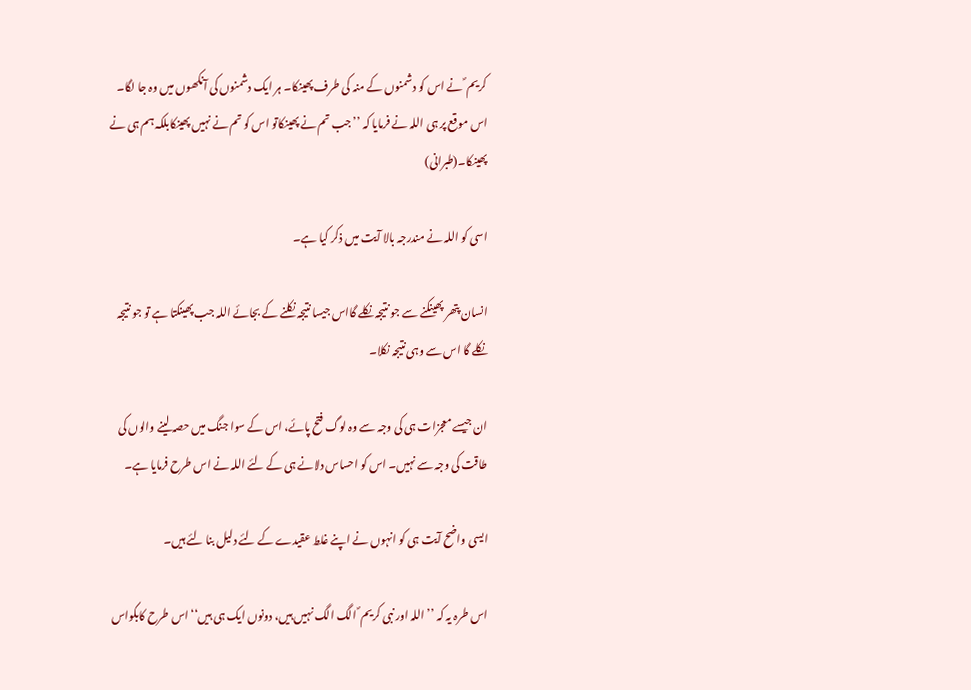کریم ؐ نے اس کو دشمنوں کے منہ کی طرف پھینکا۔ ہر ایک دشمنوں کی آنکھوں میں وہ جا لگا۔ اس موقع پر ہی اللہ نے فرمایا کہ ’’جب تم نے پھینکاتو اس کو تم نے نہیں پھینکابلکہ ہم ہی نے پھینکا۔(طبرانی)

اسی کو اللہ نے مندرجہ بالا آیت میں ذکر کیا ہے۔

انسان پتھر پھینکنے سے جو نتیجہ نکلے گااس جیسا نتیجہ نکلنے کے بجائے اللہ جب پھینکتا ہے تو جو نتیجہ نکلے گا اس سے وہی نتیجہ نکلا۔

ان جیسے معجزات ہی کی وجہ سے وہ لوگ فتح پائے، اس کے سوا جنگ میں حصہ لینے والوں کی طاقت کی وجہ سے نہیں۔ اس کو احساس دلانے ہی کے لئے اللہ نے اس طرح فرمایا ہے۔

ایسی واضح آیت ہی کو انہوں نے اپنے غلط عقیدے کے لئے دلیل بنا لئے ہیں۔

اس طرہ یہ کہ ’’اللہ اور نبی کریم ؐ الگ الگ نہیں ہیں، دونوں ایک ہی ہیں‘‘ اس طرح کابکواس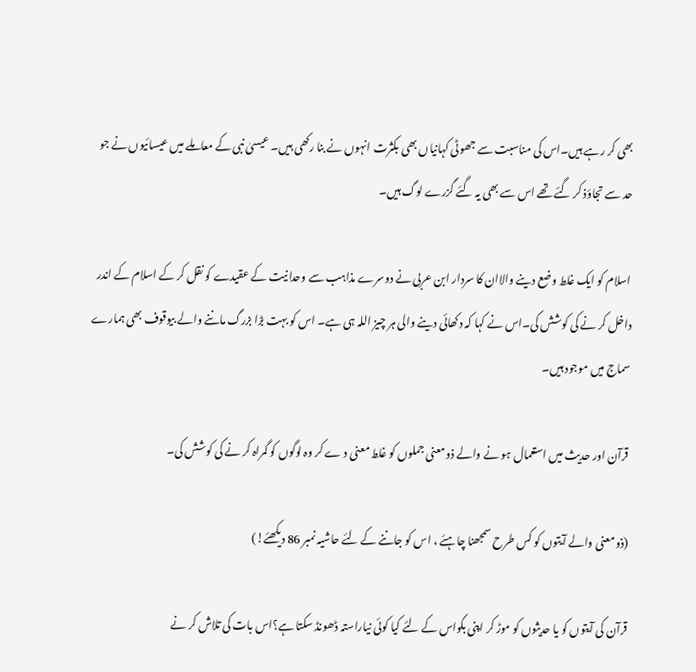بھی کر رہے ہیں۔اس کی مناسبت سے جھوٹی کہانیاں بھی بکثرت انہوں نے بنا رکھی ہیں۔ عیسیٰ نبی کے معاملے میں عیسائیوں نے جو حد سے تجاؤذ کر گئے تھے اس سے بھی یہ گئے گزرے لوگ ہیں۔

اسلام کو ایک غلط وضع دینے والاان کا سردار ابن عربی نے دوسرے مذاہب سے وحدانیت کے عقیدے کو نقل کر کے اسلام کے اندر داخل کر نے کی کوشش کی۔اس نے کہا کہ دکھائی دینے والی ہر چیز اللہ ہی ہے۔ اس کو بہت بڑا بزرگ ماننے والے بیوقوف بھی ہمارے سماج میں موجود ہیں۔

قرآن اور حدیث میں استعمال ہو نے والے ذومعنی جملوں کو غلط معنی د ے کر وہ لوگوں کو گمراہ کر نے کی کوشش کی۔

(ذومعنی والے آیتوں کو کس طرح سمجھنا چاہئے ، اس کو جاننے کے لئے حاشیہ نمبر 86 دیکھئے!)

قرآن کی آیتوں کو یا حدیثوں کو موڑ کر اپنی بکواس کے لئے کیا کوئی نیاراستہ ڈھونڈ سکتا ہے؟اس بات کی تلاش کر نے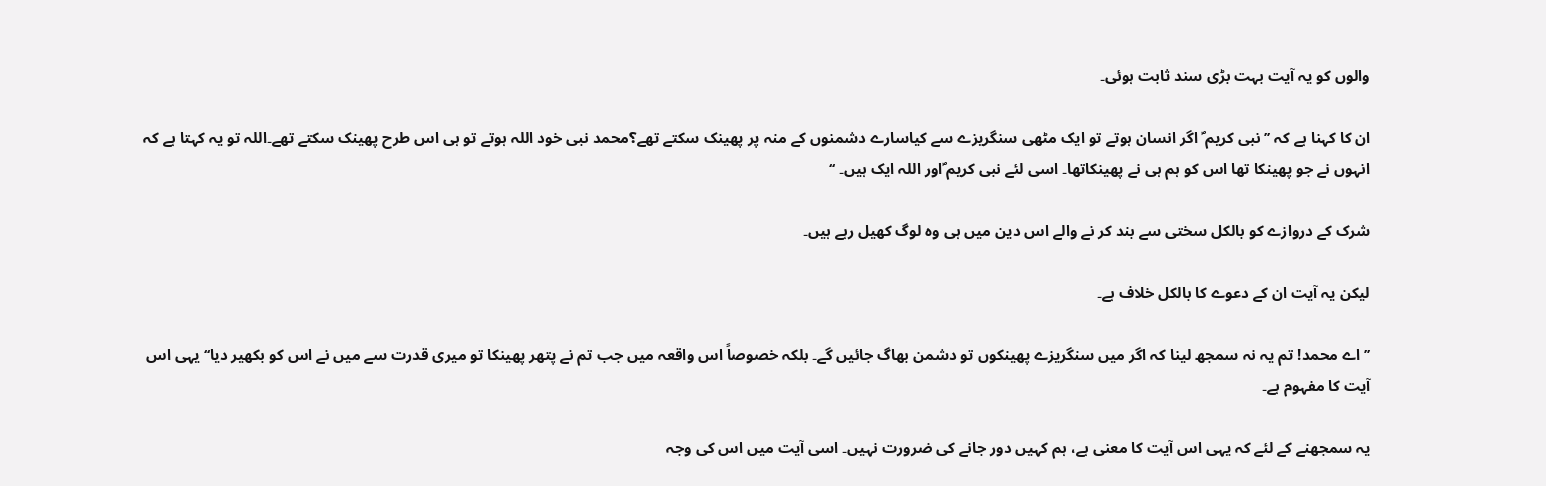والوں کو یہ آیت بہت بڑی سند ثابت ہوئی۔

ان کا کہنا ہے کہ ’’نبی کریم ؐ اگر انسان ہوتے تو ایک مٹھی سنگریزے سے کیاسارے دشمنوں کے منہ پر پھینک سکتے تھے؟محمد نبی خود اللہ ہوتے تو ہی اس طرح پھینک سکتے تھے۔اللہ تو یہ کہتا ہے کہ انہوں نے جو پھینکا تھا اس کو ہم ہی نے پھینکاتھا۔ اسی لئے نبی کریم ؐاور اللہ ایک ہیں۔ ‘‘

شرک کے دروازے کو بالکل سختی سے بند کر نے والے اس دین میں ہی وہ لوگ کھیل رہے ہیں۔

لیکن یہ آیت ان کے دعوے کا بالکل خلاف ہے۔

’’اے محمد! تم یہ نہ سمجھ لینا کہ اگر میں سنگریزے پھینکوں تو دشمن بھاگ جائیں گے۔ بلکہ خصوصاً اس واقعہ میں جب تم نے پتھر پھینکا تو میری قدرت سے میں نے اس کو بکھیر دیا‘‘ یہی اس آیت کا مفہوم ہے۔

یہ سمجھنے کے لئے کہ یہی اس آیت کا معنی ہے، ہم کہیں دور جانے کی ضرورت نہیں۔ اسی آیت میں اس کی وجہ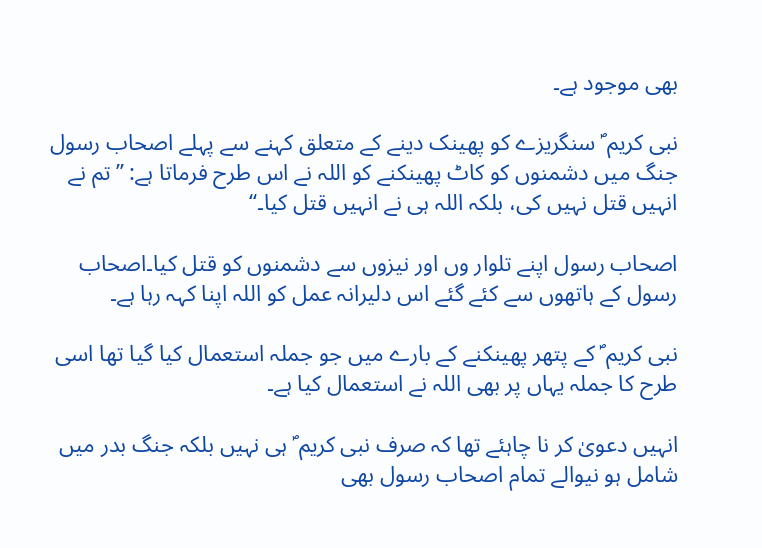بھی موجود ہے۔

نبی کریم ؐ سنگریزے کو پھینک دینے کے متعلق کہنے سے پہلے اصحاب رسول جنگ میں دشمنوں کو کاٹ پھینکنے کو اللہ نے اس طرح فرماتا ہے: ’’تم نے انہیں قتل نہیں کی، بلکہ اللہ ہی نے انہیں قتل کیا۔‘‘

اصحاب رسول اپنے تلوار وں اور نیزوں سے دشمنوں کو قتل کیا۔اصحاب رسول کے ہاتھوں سے کئے گئے اس دلیرانہ عمل کو اللہ اپنا کہہ رہا ہے۔

نبی کریم ؐ کے پتھر پھینکنے کے بارے میں جو جملہ استعمال کیا گیا تھا اسی طرح کا جملہ یہاں پر بھی اللہ نے استعمال کیا ہے۔

انہیں دعویٰ کر نا چاہئے تھا کہ صرف نبی کریم ؐ ہی نہیں بلکہ جنگ بدر میں شامل ہو نیوالے تمام اصحاب رسول بھی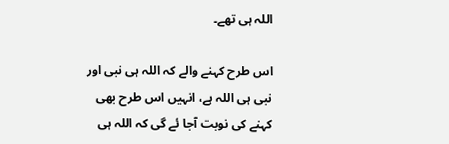اللہ ہی تھے۔

اس طرح کہنے والے کہ اللہ ہی نبی اور نبی ہی اللہ ہے، انہیں اس طرح بھی کہنے کی نوبت آجا ئے گی کہ اللہ ہی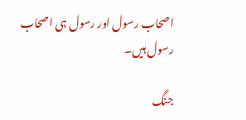اصحاب رسول اور رسول ہی اصحاب رسول ہیں۔

جنگ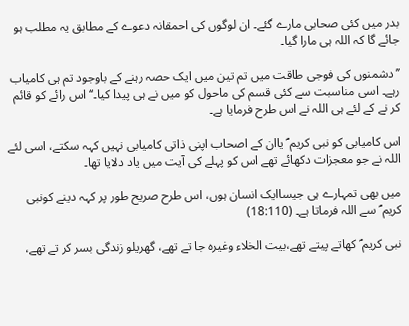بدر میں کئی صحابی مارے گئے۔ ان لوگوں کی احمقانہ دعوے کے مطابق یہ مطلب ہو جائے گا کہ اللہ ہی مارا گیا۔

’’دشمنوں کی فوجی طاقت میں تم تین میں ایک حصہ رہنے کے باوجود تم ہی کامیاب رہے۔ اسی مناسبت سے کئی قسم کی ماحول کو میں نے ہی پیدا کیا۔‘‘اس رائے کو قائم کر نے کے لئے ہی اللہ نے اس طرح فرمایا ہے۔

اس کامیابی کو نبی کریم ؐ یاان کے اصحاب اپنی ذاتی کامیابی نہیں کہہ سکتے، اسی لئے اللہ نے جو معجزات دکھائے تھے اس کو پہلے کی آیت میں یاد دلایا تھا۔

میں بھی تمہارے ہی جیساایک انسان ہوں، اس طرح صریح طور پر کہہ دینے کونبی کریم ؐ سے اللہ فرماتا ہے۔ (18:110)

نبی کریم ؐ کھاتے پیتے تھے،بیت الخلاء وغیرہ جا تے تھے، گھریلو زندگی بسر کر تے تھے،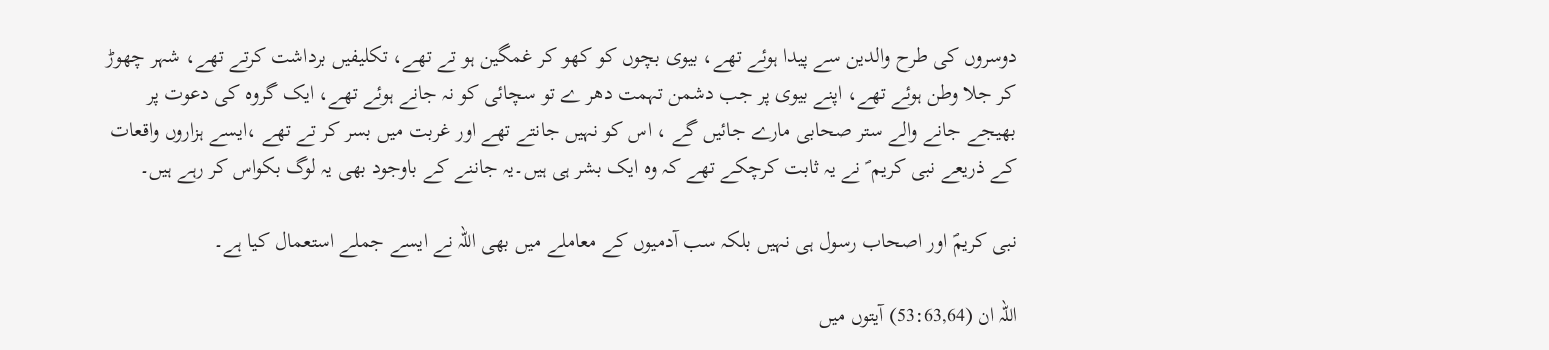دوسروں کی طرح والدین سے پیدا ہوئے تھے، بیوی بچوں کو کھو کر غمگین ہو تے تھے، تکلیفیں برداشت کرتے تھے، شہر چھوڑ کر جلا وطن ہوئے تھے، اپنے بیوی پر جب دشمن تہمت دھر ے تو سچائی کو نہ جانے ہوئے تھے، ایک گروہ کی دعوت پر بھیجے جانے والے ستر صحابی مارے جائیں گے ، اس کو نہیں جانتے تھے اور غربت میں بسر کر تے تھے ،ایسے ہزاروں واقعات کے ذریعے نبی کریم ؐ نے یہ ثابت کرچکے تھے کہ وہ ایک بشر ہی ہیں۔یہ جاننے کے باوجود بھی یہ لوگ بکواس کر رہے ہیں۔

نبی کریمؐ اور اصحاب رسول ہی نہیں بلکہ سب آدمیوں کے معاملے میں بھی اللہ نے ایسے جملے استعمال کیا ہے۔

اللہ ان (53:63,64) آیتوں میں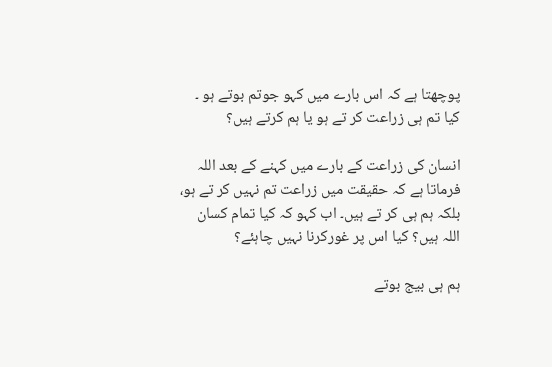پوچھتا ہے کہ اس بارے میں کہو جوتم بوتے ہو ۔ کیا تم ہی زراعت کر تے ہو یا ہم کرتے ہیں؟

انسان کی زراعت کے بارے میں کہنے کے بعد اللہ فرماتا ہے کہ حقیقت میں زراعت تم نہیں کر تے ہو، بلکہ ہم ہی کر تے ہیں۔ اب کہو کہ کیا تمام کسان اللہ ہیں؟ کیا اس پر غورکرنا نہیں چاہئے؟

ہم ہی بیج بوتے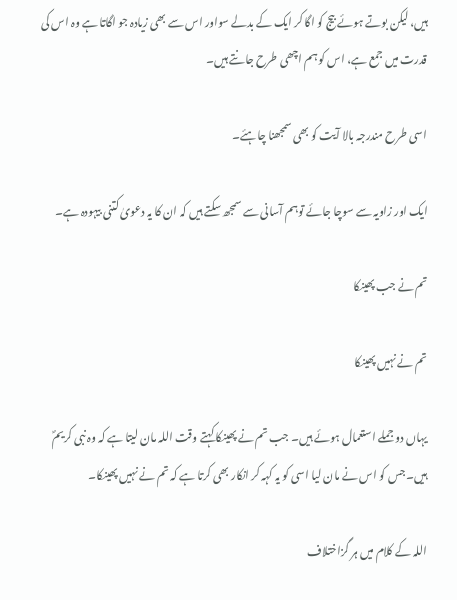ہیں، لیکن بوتے ہوئے بیج کو اگا کر ایک کے بدلے سواور اس سے بھی زیادہ جو اگاتا ہے وہ اس کی قدرت میں جمع ہے، اس کو ہم اچھی طرح جانتے ہیں۔

اسی طرح مندرجہ بالا آیت کو بھی سمجھنا چاہئے۔

ایک اور زاویہ سے سوچا جائے توہم آسانی سے سمجھ سکتے ہیں کہ ان کا یہ دعویٰ کتنی بیہودہ ہے۔

تم نے جب پھینکا

تم نے نہیں پھینکا

یہاں دو جملے استعمال ہوئے ہیں۔ جب تم نے پھینکا کہتے وقت اللہ مان لیتا ہے کہ وہ نبی کریمؐ ہیں۔جس کو اس نے مان لیا اسی کو یہ کہہ کر انکار بھی کرتا ہے کہ تم نے نہیں پھینکا۔

اللہ کے کلام میں ہر گزاختلاف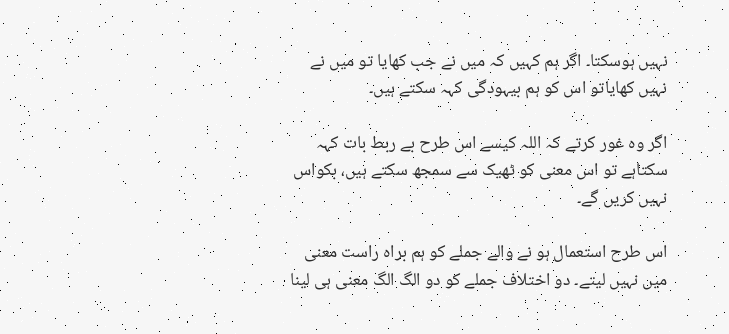نہیں ہوسکتا۔ اگر ہم کہیں کہ میں نے جب کھایا تو میں نے نہیں کھایاتو اس کو ہم بیہودگی کہہ سکتے ہیں۔

اگر وہ غور کرتے کہ اللہ کیسے اس طرح بے ربط بات کہہ سکتاہے تو اس معنی کو ٹھیک سے سمجھ سکتے ہیں، بکواس نہیں کریں گے۔

اس طرح استعمال ہو نے والے جملے کو ہم براہ راست معنی میں نہیں لیتے۔ دو اختلاف جملے کو دو الگ الگ معنی ہی لینا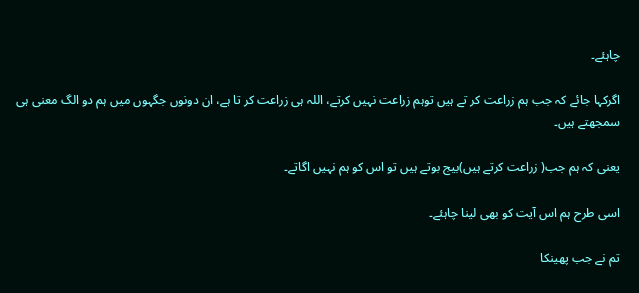چاہئے۔

اگرکہا جائے کہ جب ہم زراعت کر تے ہیں توہم زراعت نہیں کرتے، اللہ ہی زراعت کر تا ہے، ان دونوں جگہوں میں ہم دو الگ معنی ہی سمجھتے ہیں۔

یعنی کہ ہم جب( زراعت کرتے ہیں)بیج بوتے ہیں تو اس کو ہم نہیں اگاتے۔

اسی طرح ہم اس آیت کو بھی لینا چاہئے۔

تم نے جب پھینکا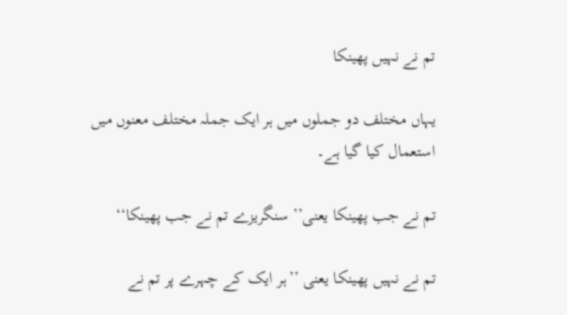تم نے نہیں پھینکا

یہاں مختلف دو جملوں میں ہر ایک جملہ مختلف معنوں میں استعمال کیا گیا ہے۔

تم نے جب پھینکا یعنی’’ سنگریزے تم نے جب پھینکا‘‘

تم نے نہیں پھینکا یعنی ’’ہر ایک کے چہرے پر تم نے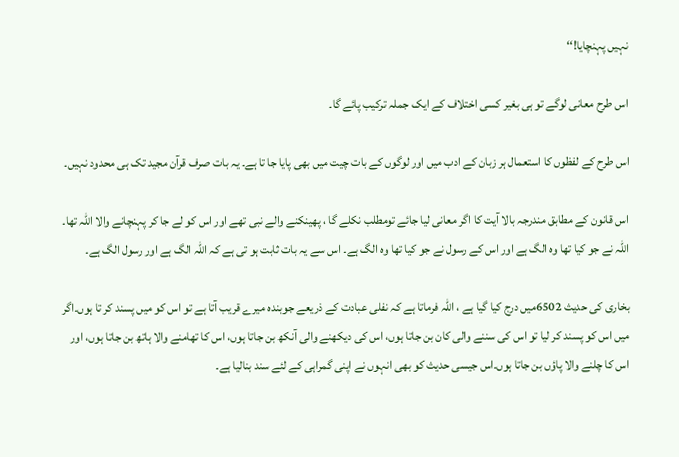نہیں پہنچایا!‘‘

اس طرح معانی لوگے تو ہی بغیر کسی اختلاف کے ایک جملہ ترکیب پائے گا۔

اس طرح کے لفظوں کا استعمال ہر زبان کے ادب میں اور لوگوں کے بات چیت میں بھی پایا جا تا ہے۔ یہ بات صرف قرآن مجید تک ہی محدود نہیں۔

اس قانون کے مطابق مندرجہ بالا آیت کا اگر معانی لیا جائے تومطلب نکلے گا ، پھینکنے والے نبی تھے اور اس کو لے جا کر پہنچانے والا اللہ تھا۔ اللہ نے جو کیا تھا وہ الگ ہے اور اس کے رسول نے جو کیا تھا وہ الگ ہے۔ اس سے یہ بات ثابت ہو تی ہے کہ اللہ الگ ہے اور رسول الگ ہے۔

بخاری کی حدیث 6502میں درج کیا گیا ہے ، اللہ فرماتا ہے کہ نفلی عبادت کے ذریعے جوبندہ میرے قریب آتا ہے تو اس کو میں پسند کر تا ہوں۔اگر میں اس کو پسند کر لیا تو اس کی سننے والی کان بن جاتا ہوں، اس کی دیکھنے والی آنکھ بن جاتا ہوں، اس کا تھامنے والا ہاتھ بن جاتا ہوں، اور اس کا چلنے والا پاؤں بن جاتا ہوں۔اس جیسی حدیث کو بھی انہوں نے اپنی گمراہی کے لئے سند بنالیا ہے۔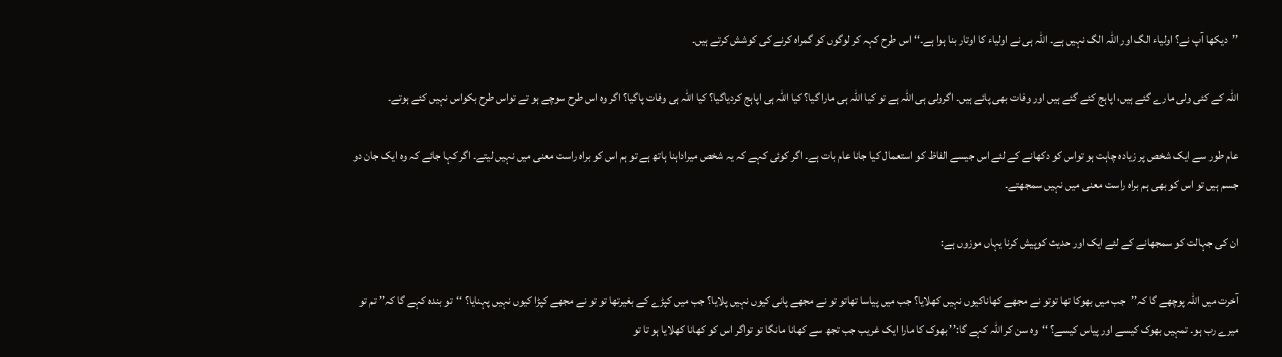’’دیکھا آپ نے؟ اولیاء الگ اور اللہ الگ نہیں ہے۔ اللہ ہی نے اولیاء کا اوتار بنا ہوا ہے۔‘‘ اس طرح کہہ کر لوگوں کو گمراہ کرنے کی کوشش کرتے ہیں۔

اللہ کے کئی ولی مارے گئے ہیں، اپاہج کئے گئے ہیں اور وفات بھی پائے ہیں۔ اگرولی ہی اللہ ہے تو کیا اللہ ہی مارا گیا؟ کیا اللہ ہی اپاہج کردیاگیا؟ کیا اللہ ہی وفات پاگیا؟ اگر وہ اس طرح سوچے ہو تے تواس طرح بکواس نہیں کئے ہوتے۔

عام طور سے ایک شخص پر زیادہ چاہت ہو تواس کو دکھانے کے لئے اس جیسے الفاظ کو استعمال کیا جانا عام بات ہے۔ اگر کوئی کہے کہ یہ شخص میراداہنا ہاتھ ہے تو ہم اس کو براہ راست معنی میں نہیں لیتے۔ اگر کہا جائے کہ وہ ایک جان دو جسم ہیں تو اس کو بھی ہم براہ راست معنی میں نہیں سمجھتے۔

ان کی جہالت کو سمجھانے کے لئے ایک اور حدیث کوپیش کرنا یہاں موزوں ہے:

آخرت میں اللہ پوچھے گا کہ’’جب میں بھوکا تھا توتو نے مجھے کھاناکیوں نہیں کھلایا؟ جب میں پیاسا تھاتو تو نے مجھے پانی کیوں نہیں پلایا؟ جب میں کپڑے کے بغیرتھا تو تو نے مجھے کپڑا کیوں نہیں پہنایا؟ ‘‘تو بندہ کہے گا کہ’’ تم تو میرے رب ہو۔ تمہیں بھوک کیسے اور پیاس کیسے؟ ‘‘وہ سن کر اللہ کہے گا:’’ بھوک کا مارا ایک غریب جب تجھ سے کھانا مانگا تو تواگر اس کو کھانا کھلایا ہو تا تو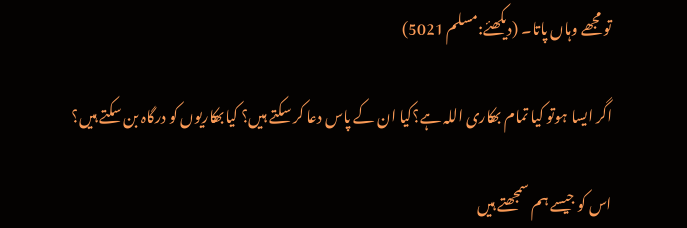تو مجھے وہاں پاتا۔ (دیکھئے:مسلم 5021)

اگر ایسا ہوتو کیا تمام بھکاری اللہ ہے؟کیا ان کے پاس دعا کر سکتے ہیں؟ کیابھکاریوں کو درگاہ بن سکتے ہیں؟

اس کو جیسے ہم سمجھتے ہیں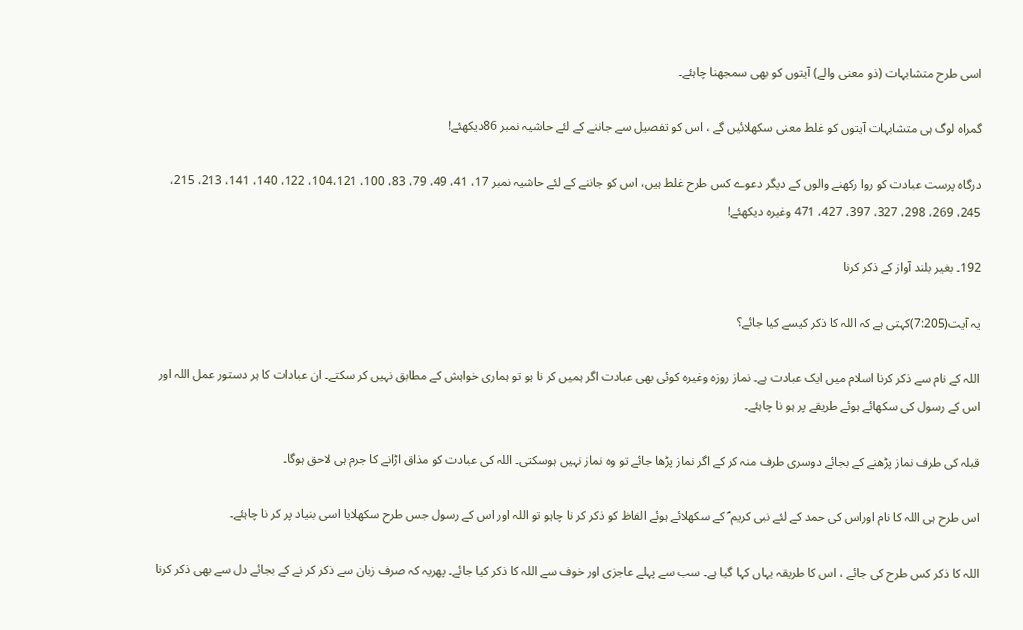اسی طرح متشابہات (ذو معنی والے) آیتوں کو بھی سمجھنا چاہئے۔

گمراہ لوگ ہی متشابہات آیتوں کو غلط معنی سکھلائیں گے ، اس کو تفصیل سے جاننے کے لئے حاشیہ نمبر 86دیکھئے!

درگاہ پرست عبادت کو روا رکھنے والوں کے دیگر دعوے کس طرح غلط ہیں، اس کو جاننے کے لئے حاشیہ نمبر 17، 41، 49، 79، 83، 100، 104،121، 122، 140، 141، 213، 215، 245، 269، 298، 327، 397، 427، 471 وغیرہ دیکھئے!

192۔ بغیر بلند آواز کے ذکر کرنا

یہ آیت(7:205)کہتی ہے کہ اللہ کا ذکر کیسے کیا جائے؟

اللہ کے نام سے ذکر کرنا اسلام میں ایک عبادت ہے۔ نماز روزہ وغیرہ کوئی بھی عبادت اگر ہمیں کر نا ہو تو ہماری خواہش کے مطابق نہیں کر سکتے۔ ان عبادات کا ہر دستور عمل اللہ اور اس کے رسول کی سکھائے ہوئے طریقے پر ہو نا چاہئے۔

قبلہ کی طرف نماز پڑھنے کے بجائے دوسری طرف منہ کر کے اگر نماز پڑھا جائے تو وہ نماز نہیں ہوسکتی۔ اللہ کی عبادت کو مذاق اڑانے کا جرم ہی لاحق ہوگا۔

اس طرح ہی اللہ کا نام اوراس کی حمد کے لئے نبی کریم ؐ کے سکھلائے ہوئے الفاظ کو ذکر کر نا چاہو تو اللہ اور اس کے رسول جس طرح سکھلایا اسی بنیاد پر کر نا چاہئے۔

اللہ کا ذکر کس طرح کی جائے ، اس کا طریقہ یہاں کہا گیا ہے۔ سب سے پہلے عاجزی اور خوف سے اللہ کا ذکر کیا جائے۔ پھریہ کہ صرف زبان سے ذکر کر نے کے بجائے دل سے بھی ذکر کرنا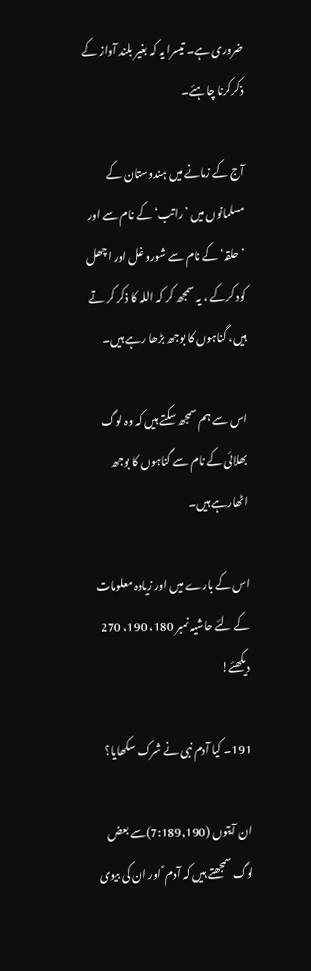ضروری ہے۔ تیسرا یہ کہ بغیر بلند آواز کے ذکرکرنا چاہئے۔

آج کے زمانے میں ہندوستان کے مسلمانوں میں ’راتب‘ کے نام سے اور ’حلقہ‘ کے نام سے شورو غل اور اچھل کود کرکے ، یہ سمجھ کر کہ اللہ کا ذکر کر تے ہیں، گناہوں کا بوجھ بڑھا رہے ہیں۔

اس سے ہم سمجھ سکتے ہیں کہ وہ لوگ بھلائی کے نام سے گناہوں کا بوجھ اٹھارہے ہیں۔

اس کے بارے میں اور زیادہ معلومات کے لئے حاشیہ نمبر 180، 190، 270 دیکھئے!

191۔ کیا آدم نبی نے شرک سکھایا؟

ان آیتوں (7:189,190)سے بعض لوگ سمجھتے ہیں کہ آدم ؑ اور ان کی بیوی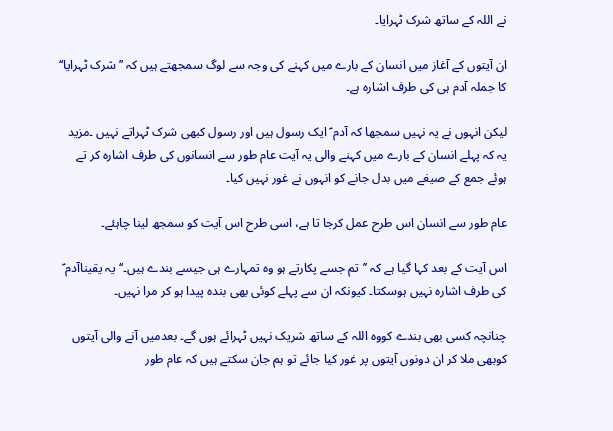نے اللہ کے ساتھ شرک ٹہرایا۔

ان آیتوں کے آغاز میں انسان کے بارے میں کہنے کی وجہ سے لوگ سمجھتے ہیں کہ ’’شرک ٹہرایا‘‘ کا جملہ آدم ہی کی طرف اشارہ ہے۔

لیکن انہوں نے یہ نہیں سمجھا کہ آدم ؑ ایک رسول ہیں اور رسول کبھی شرک ٹہراتے نہیں ۔مزید یہ کہ پہلے انسان کے بارے میں کہنے والی یہ آیت عام طور سے انسانوں کی طرف اشارہ کر تے ہوئے جمع کے صیغے میں بدل جانے کو انہوں نے غور نہیں کیا۔

عام طور سے انسان اس طرح عمل کرجا تا ہے، اسی طرح اس آیت کو سمجھ لینا چاہئے۔

اس آیت کے بعد کہا گیا ہے کہ ’’تم جسے پکارتے ہو وہ تمہارے ہی جیسے بندے ہیں۔‘‘یہ یقیناآدم ؑ کی طرف اشارہ نہیں ہوسکتا۔ کیونکہ ان سے پہلے کوئی بھی بندہ پیدا ہو کر مرا نہیں۔

چنانچہ کسی بھی بندے کووہ اللہ کے ساتھ شریک نہیں ٹہرائے ہوں گے۔ بعدمیں آنے والی آیتوں کوبھی ملا کر ان دونوں آیتوں پر غور کیا جائے تو ہم جان سکتے ہیں کہ عام طور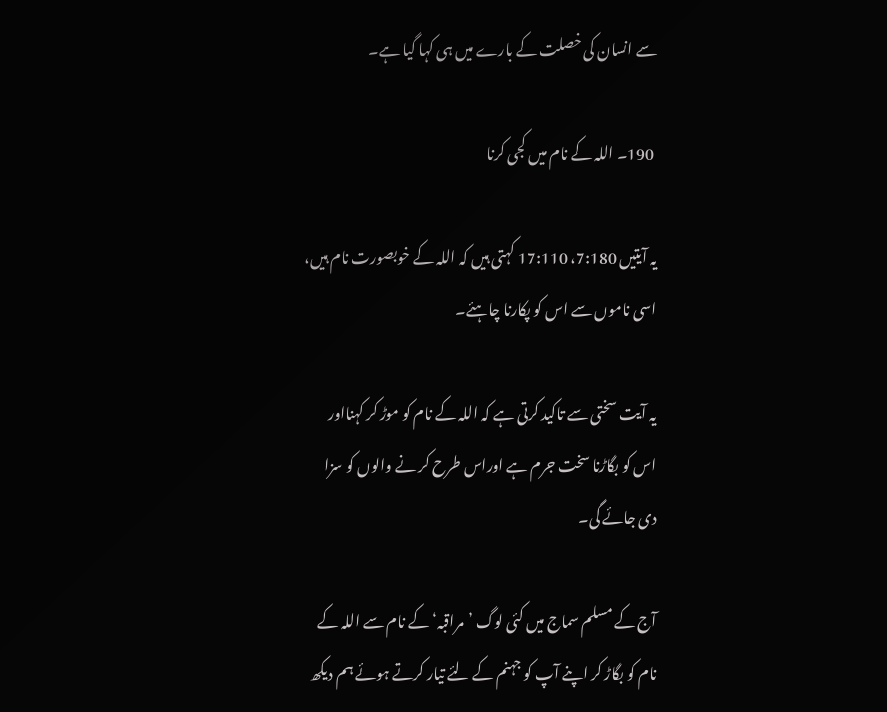سے انسان کی خصلت کے بارے میں ہی کہا گیا ہے۔

 190۔ اللہ کے نام میں کجی کرنا

یہ آیتیں 7:180، 17:110 کہتی ہیں کہ اللہ کے خوبصورت نام ہیں، اسی ناموں سے اس کو پکارنا چاہئے۔

یہ آیت سختی سے تاکید کرتی ہے کہ اللہ کے نام کو موڑ کر کہنااور اس کو بگاڑنا سخت جرم ہے اوراس طرح کر نے والوں کو سزا دی جائے گی۔

آج کے مسلم سماج میں کئی لوگ ’مراقبہ‘ کے نام سے اللہ کے نام کو بگاڑ کر اپنے آپ کو جہنم کے لئے تیار کرتے ہوئے ہم دیکھ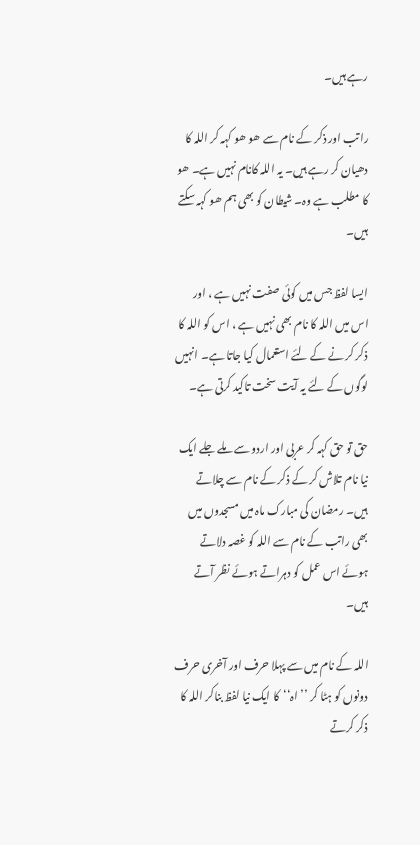رہے ہیں۔

راتب اور ذکر کے نام سے ھو ھو کہہ کر اللہ کا دھیان کر رہے ہیں۔ یہ اللہ کانام نہیں ہے۔ ھو کا مطلب ہے وہ۔ شیطان کو بھی ہم ھو کہہ سکتے ہیں۔

ایسا لفظ جس میں کوئی صفت نہیں ہے ، اور اس میں اللہ کا نام بھی نہیں ہے ، اس کو اللہ کا ذکر کر نے کے لئے استعمال کیا جاتا ہے۔ انہیں لوگوں کے لئے یہ آیت سخت تاکید کرتی ہے۔

حق تو حق کہہ کر عربی اور اردو سے ملے جلے ایک نیا نام تلاش کر کے ذکر کے نام سے چلاتے ہیں۔ رمضان کی مبارک ماہ میں مسجدوں میں بھی راتب کے نام سے اللہ کو غصہ دلاتے ہوئے اس عمل کو دہراتے ہوئے نظر آتے ہیں۔

اللہ کے نام میں سے پہلا حرف اور آخری حرف دونوں کو ہٹا کر ’’اہ‘‘کا ایک نیا لفظ بناکر اللہ کا ذکر کرتے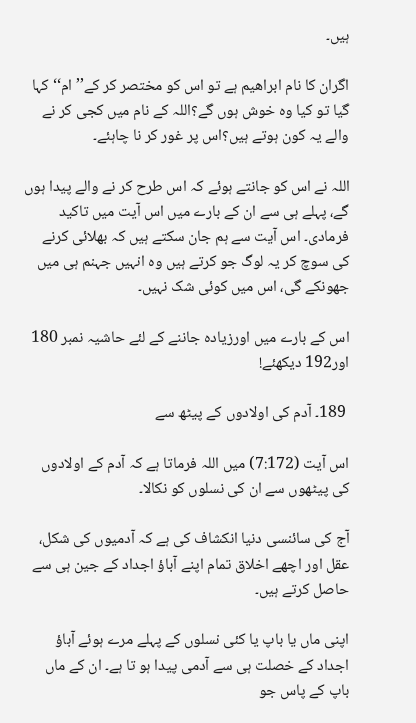ہیں۔

اگران کا نام ابراھیم ہے تو اس کو مختصر کر کے’’ام‘‘ کہا گیا تو کیا وہ خوش ہوں گے؟اللہ کے نام میں کجی کر نے والے یہ کون ہوتے ہیں؟اس پر غور کر نا چاہئے۔

اللہ نے اس کو جانتے ہوئے کہ اس طرح کر نے والے پیدا ہوں گے، پہلے ہی سے ان کے بارے میں اس آیت میں تاکید فرمادی۔ اس آیت سے ہم جان سکتے ہیں کہ بھلائی کرنے کی سوچ کر یہ لوگ جو کرتے ہیں وہ انہیں جہنم ہی میں جھونکے گی، اس میں کوئی شک نہیں۔

اس کے بارے میں اورزیادہ جاننے کے لئے حاشیہ نمبر 180 اور192 دیکھئے!

 189۔ آدم کی اولادوں کے پیٹھ سے

اس آیت (7:172) میں اللہ فرماتا ہے کہ آدم کے اولادوں کی پیٹھوں سے ان کی نسلوں کو نکالا۔

آج کی سائنسی دنیا انکشاف کی ہے کہ آدمیوں کی شکل، عقل اور اچھے اخلاق تمام اپنے آباؤ اجداد کے جین ہی سے حاصل کرتے ہیں۔

اپنی ماں یا باپ یا کئی نسلوں کے پہلے مرے ہوئے آباؤ اجداد کے خصلت ہی سے آدمی پیدا ہو تا ہے۔ ان کے ماں باپ کے پاس جو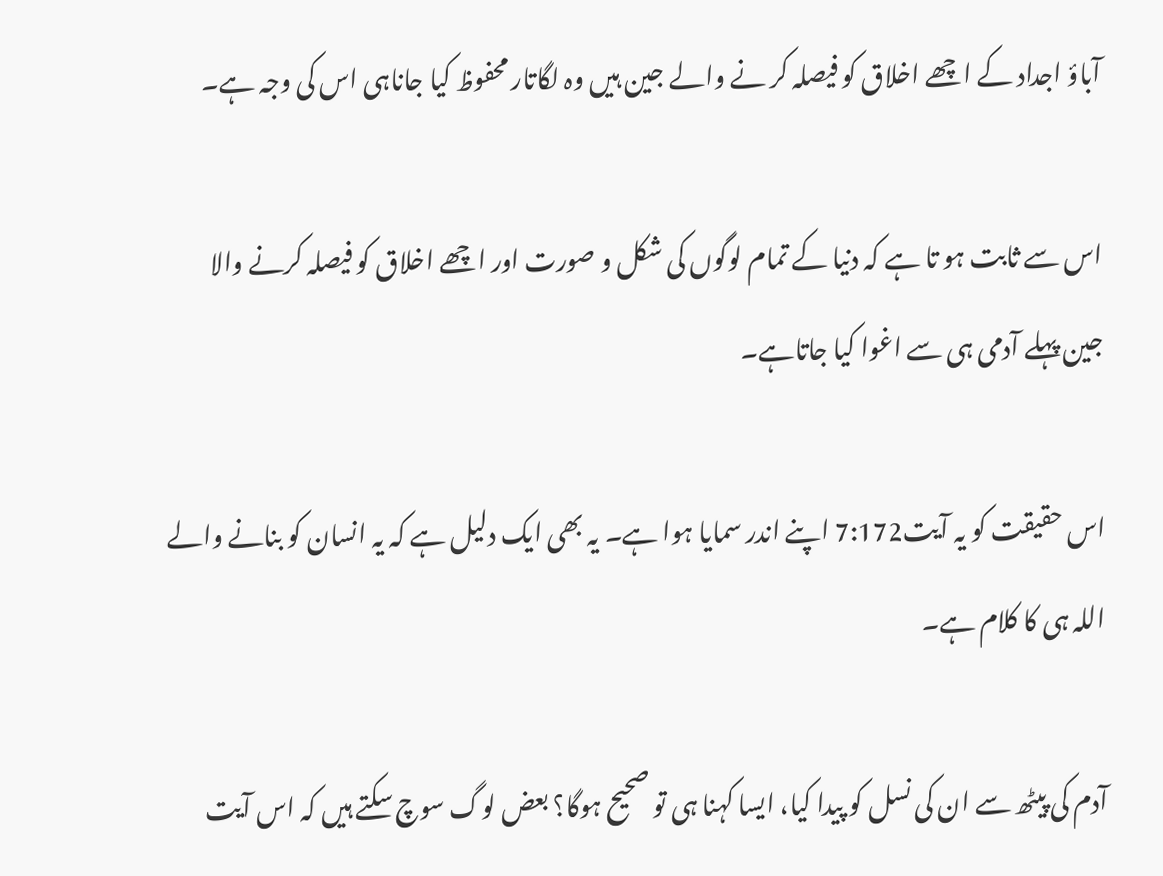آباؤ اجداد کے اچھے اخلاق کو فیصلہ کر نے والے جین ہیں وہ لگاتار محفوظ کیا جاناہی اس کی وجہ ہے۔

اس سے ثابت ہو تا ہے کہ دنیا کے تمام لوگوں کی شکل و صورت اور اچھے اخلاق کو فیصلہ کرنے والا جین پہلے آدمی ہی سے اغوا کیا جاتاہے۔

اس حقیقت کو یہ آیت7:172 اپنے اندر سمایا ہوا ہے۔ یہ بھی ایک دلیل ہے کہ یہ انسان کو بنانے والے اللہ ہی کا کلام ہے۔

آدم کی پیٹھ سے ان کی نسل کو پیدا کیا، ایسا کہنا ہی تو صحیح ہوگا؟ بعض لوگ سوچ سکتے ہیں کہ اس آیت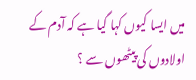میں ایسا کیوں کہا گیا ہے کہ آدم کے اولادوں کی پیٹھوں سے ؟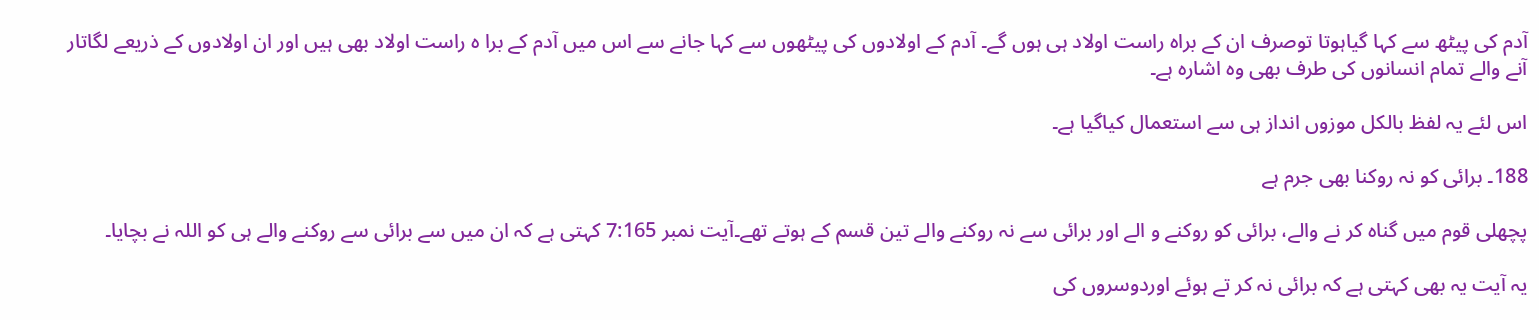آدم کی پیٹھ سے کہا گیاہوتا توصرف ان کے براہ راست اولاد ہی ہوں گے۔ آدم کے اولادوں کی پیٹھوں سے کہا جانے سے اس میں آدم کے برا ہ راست اولاد بھی ہیں اور ان اولادوں کے ذریعے لگاتار آنے والے تمام انسانوں کی طرف بھی وہ اشارہ ہے۔

اس لئے یہ لفظ بالکل موزوں انداز ہی سے استعمال کیاگیا ہے۔

188۔ برائی کو نہ روکنا بھی جرم ہے

پچھلی قوم میں گناہ کر نے والے، برائی کو روکنے و الے اور برائی سے نہ روکنے والے تین قسم کے ہوتے تھے۔آیت نمبر 7:165 کہتی ہے کہ ان میں سے برائی سے روکنے والے ہی کو اللہ نے بچایا۔

یہ آیت یہ بھی کہتی ہے کہ برائی نہ کر تے ہوئے اوردوسروں کی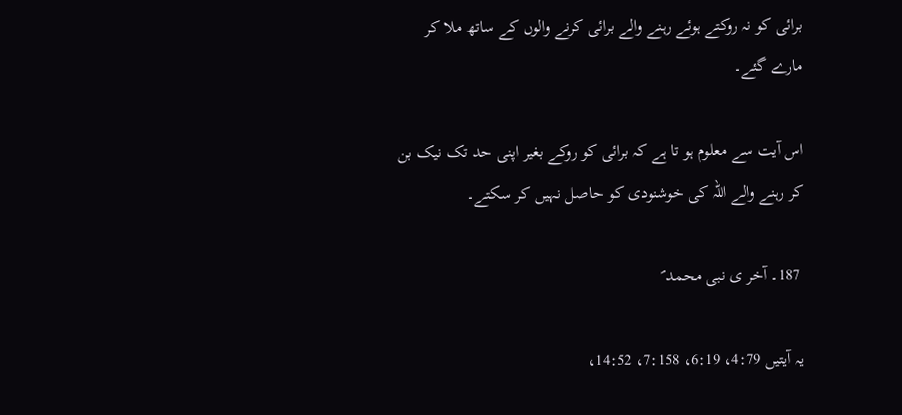برائی کو نہ روکتے ہوئے رہنے والے برائی کرنے والوں کے ساتھ ملا کر مارے گئے۔

اس آیت سے معلوم ہو تا ہے کہ برائی کو روکے بغیر اپنی حد تک نیک بن کر رہنے والے اللہ کی خوشنودی کو حاصل نہیں کر سکتے۔

 187۔ آخر ی نبی محمد ؐ

یہ آیتیں 4:79، 6:19، 7:158، 14:52،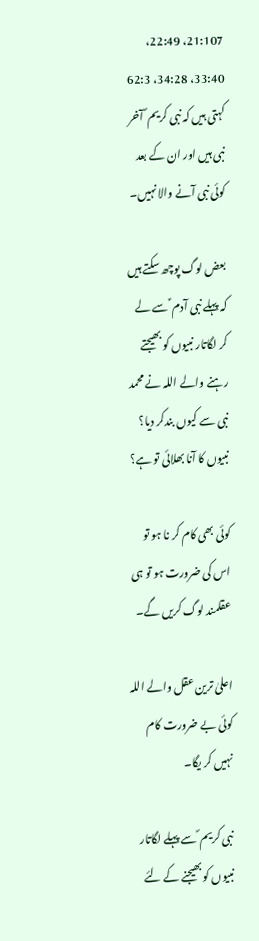21:107، 22:49، 33:40، 34:28، 62:3 کہتی ہیں کہ نبی کریم ؐ آخر نبی ہیں اور ان کے بعد کوئی نبی آنے والا نہیں۔

بعض لوگ پوچھ سکتے ہیں کہ پہلے نبی آدم ؑ سے لے کر لگاتار نبیوں کو بھیجتے رہنے والے اللہ نے محمد نبی سے کیوں بندکر دیا؟ نبیوں کا آنا بھلائی تو ہے؟

کوئی بھی کام کر نا ہو تو اس کی ضرورت ہو تو ہی عقلمند لوگ کریں گے۔

اعلیٰ ترین عقل والے اللہ کوئی بے ضرورت کام نہیں کر یگا۔

نبی کریم ؐ سے پہلے لگاتار نبیوں کو بھیجنے کے لئے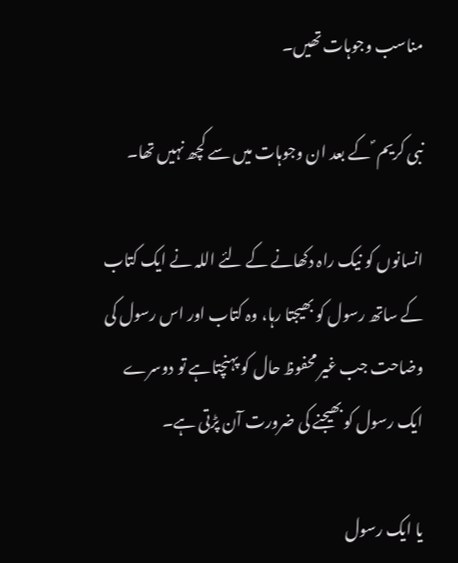مناسب وجوہات تھیں۔

نبی کریم ؐ کے بعد ان وجوہات میں سے کچھ نہیں تھا۔

انسانوں کو نیک راہ دکھانے کے لئے اللہ نے ایک کتاب کے ساتھ رسول کو بھیجتا رہا، وہ کتاب اور اس رسول کی وضاحت جب غیر محفوظ حال کو پہنچتاہے تو دوسرے ایک رسول کو بھیجنے کی ضرورت آن پڑتی ہے۔

یا ایک رسول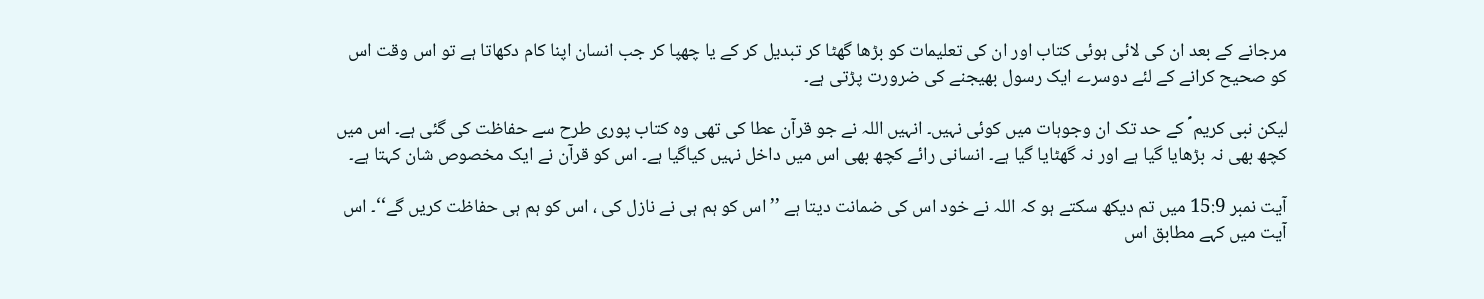مرجانے کے بعد ان کی لائی ہوئی کتاب اور ان کی تعلیمات کو بڑھا گھٹا کر تبدیل کر کے یا چھپا کر جب انسان اپنا کام دکھاتا ہے تو اس وقت اس کو صحیح کرانے کے لئے دوسرے ایک رسول بھیجنے کی ضرورت پڑتی ہے۔

لیکن نبی کریم ؐ کے حد تک ان وجوہات میں کوئی نہیں۔ انہیں اللہ نے جو قرآن عطا کی تھی وہ کتاب پوری طرح سے حفاظت کی گئی ہے۔ اس میں کچھ بھی نہ بڑھایا گیا ہے اور نہ گھٹایا گیا ہے۔ انسانی رائے کچھ بھی اس میں داخل نہیں کیاگیا ہے۔ اس کو قرآن نے ایک مخصوص شان کہتا ہے۔

آیت نمبر 15:9 میں تم دیکھ سکتے ہو کہ اللہ نے خود اس کی ضمانت دیتا ہے ’’اس کو ہم ہی نے نازل کی ، اس کو ہم ہی حفاظت کریں گے‘‘۔ اس آیت میں کہے مطابق اس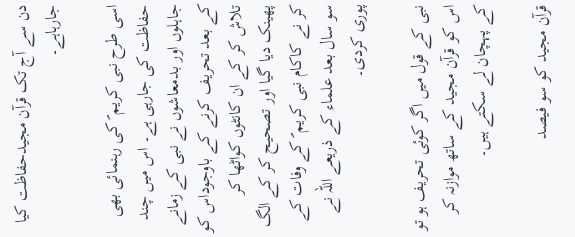دن سے آج تک قرآن مجیدحفاظت کیا جارہاہے۔

اسی طرح نبی کریم ؐ کی رہنمائی بھی حفاظت کی جارہی ہے۔ اس میں چند جاہلوں اور بدمعاشوں نے نبی کے زمانے کے بعد تحریف کرنے کے باوجوداس کو تلاش کر کے ان کانٹوں کواٹھا کر پھینک دیا گیا اور تصحیح کر کے الگ کر نے کاکام نبی کریم ؐ کے وفات کے سو سال بعد علماء کے ذریعے اللہ نے پوری کردی۔

نبی کے قول میں اگر کوئی تحریف ہو تو اس کو قرآن مجید کے ساتھ موازنہ کر کے پہچان لے سکتے ہیں۔

قرآن مجید کو سو فیصد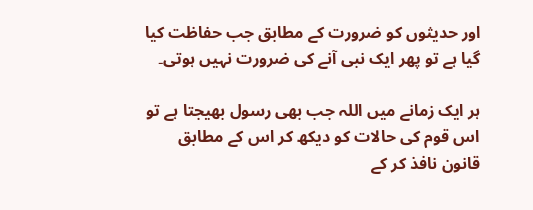اور حدیثوں کو ضرورت کے مطابق جب حفاظت کیا گیا ہے تو پھر ایک نبی آنے کی ضرورت نہیں ہوتی۔

ہر ایک زمانے میں اللہ جب بھی رسول بھیجتا ہے تو اس قوم کی حالات کو دیکھ کر اس کے مطابق قانون نافذ کر کے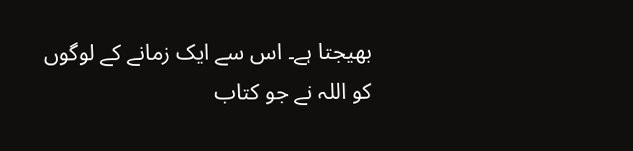بھیجتا ہے۔ اس سے ایک زمانے کے لوگوں کو اللہ نے جو کتاب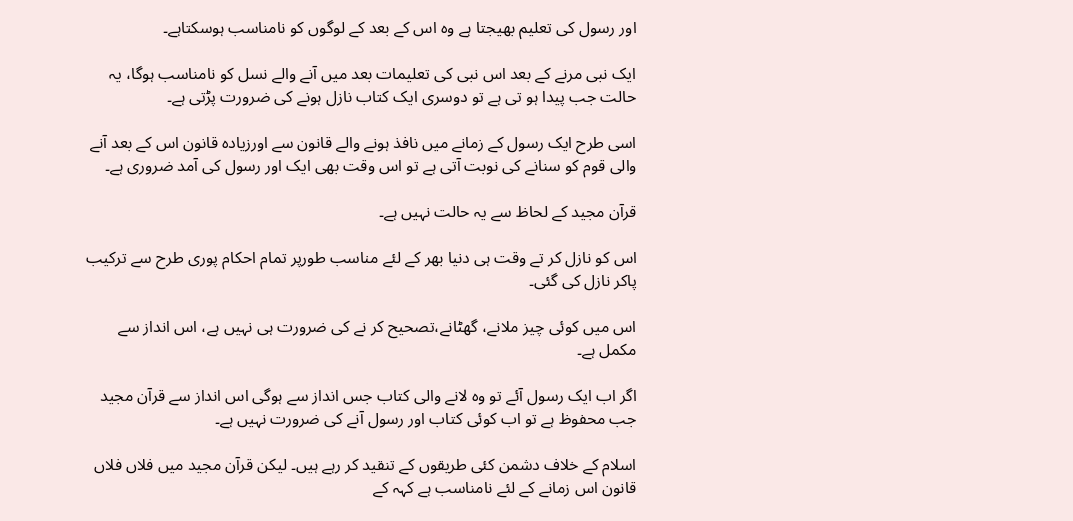اور رسول کی تعلیم بھیجتا ہے وہ اس کے بعد کے لوگوں کو نامناسب ہوسکتاہے۔

ایک نبی مرنے کے بعد اس نبی کی تعلیمات بعد میں آنے والے نسل کو نامناسب ہوگا، یہ حالت جب پیدا ہو تی ہے تو دوسری ایک کتاب نازل ہونے کی ضرورت پڑتی ہے۔

اسی طرح ایک رسول کے زمانے میں نافذ ہونے والے قانون سے اورزیادہ قانون اس کے بعد آنے والی قوم کو سنانے کی نوبت آتی ہے تو اس وقت بھی ایک اور رسول کی آمد ضروری ہے۔

قرآن مجید کے لحاظ سے یہ حالت نہیں ہے۔

اس کو نازل کر تے وقت ہی دنیا بھر کے لئے مناسب طورپر تمام احکام پوری طرح سے ترکیب پاکر نازل کی گئی۔

اس میں کوئی چیز ملانے، گھٹانے،تصحیح کر نے کی ضرورت ہی نہیں ہے، اس انداز سے مکمل ہے۔

اگر اب ایک رسول آئے تو وہ لانے والی کتاب جس انداز سے ہوگی اس انداز سے قرآن مجید جب محفوظ ہے تو اب کوئی کتاب اور رسول آنے کی ضرورت نہیں ہے۔

اسلام کے خلاف دشمن کئی طریقوں کے تنقید کر رہے ہیں۔ لیکن قرآن مجید میں فلاں فلاں قانون اس زمانے کے لئے نامناسب ہے کہہ کے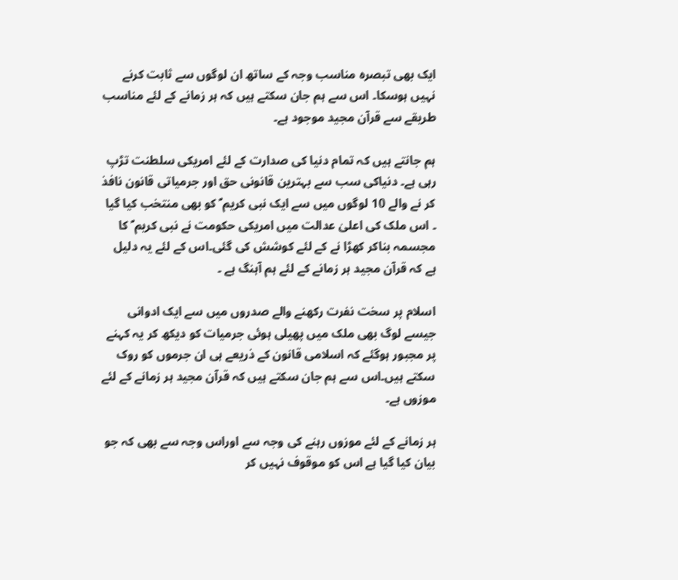ایک بھی تبصرہ مناسب وجہ کے ساتھ ان لوگوں سے ثابت کرنے نہیں ہوسکا۔ اس سے ہم جان سکتے ہیں کہ ہر زمانے کے لئے مناسب طریقے سے قرآن مجید موجود ہے۔

ہم جانتے ہیں کہ تمام دنیا کی صدارت کے لئے امریکی سلطنت تڑپ رہی ہے۔ دنیاکی سب سے بہترین قانونی حق اور جرمیاتی قانون نافذ کر نے والے 10 لوگوں میں سے ایک نبی کریم ؐ کو بھی منتخب کیا گیا ۔ اس ملک کی اعلیٰ عدالت میں امریکی حکومت نے نبی کریم ؐ کا مجسمہ بناکر کھڑا نے کے لئے کوشش کی گئی۔اس کے لئے یہ دلیل ہے کہ قرآن مجید ہر زمانے کے لئے ہم آہنگ ہے ۔

اسلام پر سخت نفرت رکھنے والے صدروں میں سے ایک ادوانی جیسے لوگ بھی ملک میں پھیلی ہوئی جرمیات کو دیکھ کر یہ کہنے پر مجبور ہوگئے کہ اسلامی قانون کے ذریعے ہی ان جرموں کو روک سکتے ہیں۔اس سے ہم جان سکتے ہیں کہ قرآن مجید ہر زمانے کے لئے موزوں ہے۔

ہر زمانے کے لئے موزوں رہنے کی وجہ سے اوراس وجہ سے بھی کہ جو بیان کیا گیا ہے اس کو موقوف نہیں کر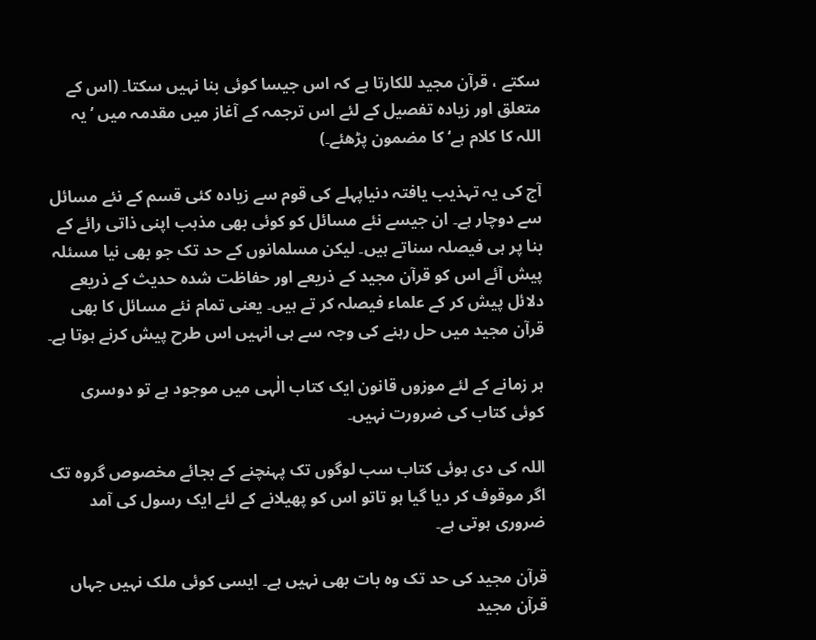سکتے ، قرآن مجید للکارتا ہے کہ اس جیسا کوئی بنا نہیں سکتا۔ (اس کے متعلق اور زیادہ تفصیل کے لئے اس ترجمہ کے آغاز میں مقدمہ میں ’یہ اللہ کا کلام ہے‘ کا مضمون پڑھئے۔)

آج کی یہ تہذیب یافتہ دنیاپہلے کی قوم سے زیادہ کئی قسم کے نئے مسائل سے دوچار ہے۔ ان جیسے نئے مسائل کو کوئی بھی مذہب اپنی ذاتی رائے کے بنا پر ہی فیصلہ سناتے ہیں۔ لیکن مسلمانوں کے حد تک جو بھی نیا مسئلہ پیش آئے اس کو قرآن مجید کے ذریعے اور حفاظت شدہ حدیث کے ذریعے دلائل پیش کر کے علماء فیصلہ کر تے ہیں۔ یعنی تمام نئے مسائل کا بھی قرآن مجید میں حل رہنے کی وجہ سے ہی انہیں اس طرح پیش کرنے ہوتا ہے۔

ہر زمانے کے لئے موزوں قانون ایک کتاب الٰہی میں موجود ہے تو دوسری کوئی کتاب کی ضرورت نہیں۔

اللہ کی دی ہوئی کتاب سب لوگوں تک پہنچنے کے بجائے مخصوص گروہ تک اگر موقوف کر دیا گیا ہو تاتو اس کو پھیلانے کے لئے ایک رسول کی آمد ضروری ہوتی ہے۔

قرآن مجید کی حد تک وہ بات بھی نہیں ہے۔ ایسی کوئی ملک نہیں جہاں قرآن مجید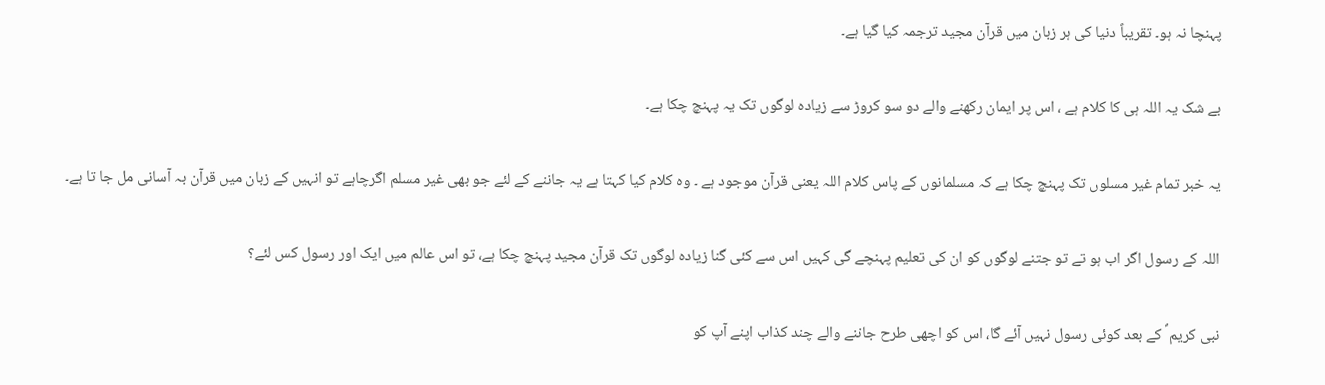پہنچا نہ ہو۔ تقریباً دنیا کی ہر زبان میں قرآن مجید ترجمہ کیا گیا ہے۔

بے شک یہ اللہ ہی کا کلام ہے ، اس پر ایمان رکھنے والے دو سو کروڑ سے زیادہ لوگوں تک یہ پہنچ چکا ہے۔

یہ خبر تمام غیر مسلوں تک پہنچ چکا ہے کہ مسلمانوں کے پاس کلام اللہ یعنی قرآن موجود ہے ۔ وہ کلام کیا کہتا ہے یہ جاننے کے لئے جو بھی غیر مسلم اگرچاہے تو انہیں کے زبان میں قرآن بہ آسانی مل جا تا ہے۔

اللہ کے رسول اگر اب ہو تے تو جتنے لوگوں کو ان کی تعلیم پہنچے گی کہیں اس سے کئی گنا زیادہ لوگوں تک قرآن مجید پہنچ چکا ہے، تو اس عالم میں ایک اور رسول کس لئے؟

نبی کریم ؐ کے بعد کوئی رسول نہیں آئے گا، اس کو اچھی طرح جاننے والے چند کذاب اپنے آپ کو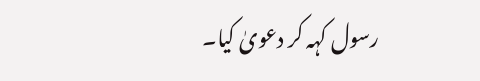رسول کہہ کر دعویٰ کیا۔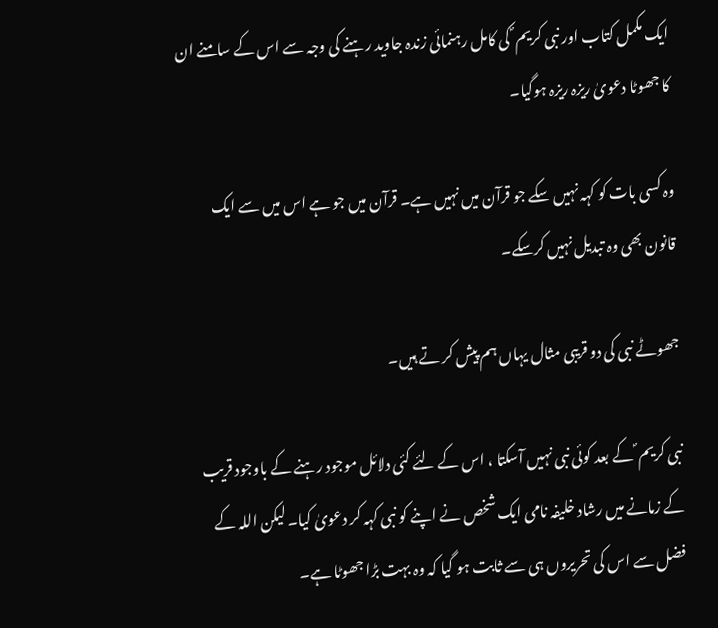ایک مکمل کتاب اور نبی کریم ؐ کی کامل رہنمائی زندہ جاوید رہنے کی وجہ سے اس کے سامنے ان کا جھوٹا دعویٰ ریزہ ریزہ ہوگیا۔

وہ کسی بات کو کہہ نہیں سکے جو قرآن میں نہیں ہے۔ قرآن میں جو ہے اس میں سے ایک قانون بھی وہ تبدیل نہیں کرسکے۔

جھوٹے نبی کی دو قریبی مثال یہاں ہم پیش کر تے ہیں۔

نبی کریم ؐ کے بعد کوئی نبی نہیں آسکتا ، اس کے لئے کئی دلائل موجود رہنے کے باوجود قریب کے زمانے میں رشاد خلیفہ نامی ایک شخص نے اپنے کو نبی کہہ کر دعویٰ کیا۔ لیکن اللہ کے فضل سے اس کی تحریروں ہی سے ثابت ہو گیا کہ وہ بہت بڑا جھوٹا ہے۔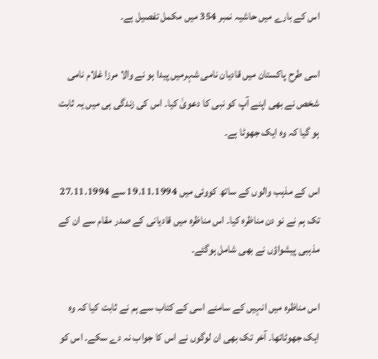اس کے بارے میں حاشیہ نمبر 354 میں مکمل تفصیل ہے۔

اسی طرح پاکستان میں قادیان نامی شہرمیں پیدا ہو نے والا مرزا غلام نامی شخص نے بھی اپنے آپ کو نبی کا دعویٰ کیا۔ اس کی زندگی ہی میں یہ ثابت ہو گیا کہ وہ ایک جھوٹا ہے۔

اس کے مذہب والوں کے ساتھ کووئی میں 19.11.1994 سے 27.11.1994 تک ہم نے نو دن مناظرہ کیا۔ اس مناظرہ میں قادیانی کے صدر مقام سے ان کے مذہبی پیشواؤں نے بھی شامل ہوگئے۔

اس مناظرہ میں انہیں کے سامنے اسی کے کتاب سے ہم نے ثابت کیا کہ وہ ایک جھوٹاتھا۔ آخر تک بھی ان لوگوں نے اس کا جواب نہ دے سکے۔ اس کو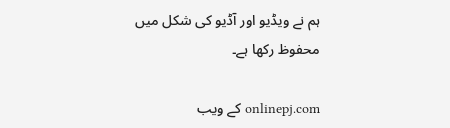ہم نے ویڈیو اور آڈیو کی شکل میں محفوظ رکھا ہے۔

onlinepj.com کے ویب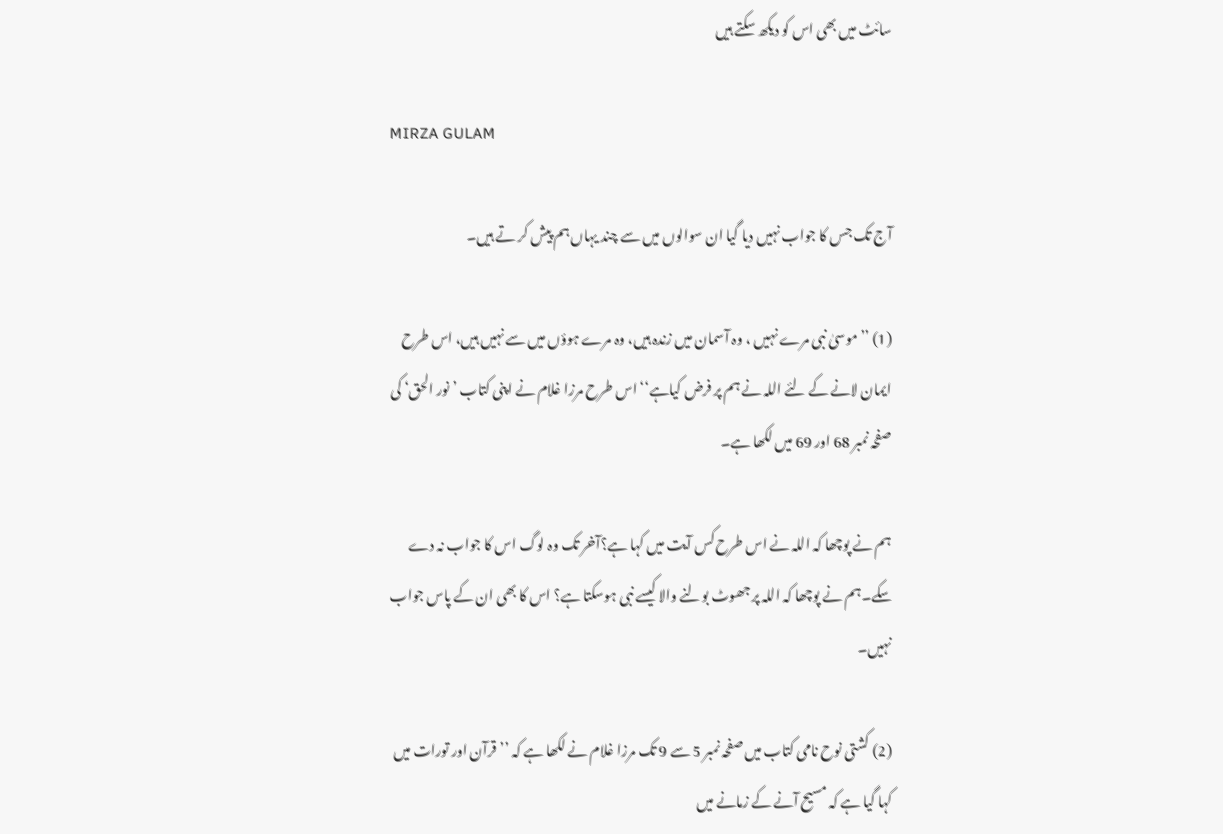سائٹ میں بھی اس کو دیکھ سکتے ہیں

MIRZA GULAM

آج تک جس کا جواب نہیں دیا گیا ان سوالوں میں سے چند یہاں ہم پیش کر تے ہیں۔

(1) ’’موسیٰ نبی مرے نہیں ، وہ آسمان میں زندہ ہیں، وہ مرے ہوؤں میں سے نہیں ہیں، اس طرح ایمان لانے کے لئے اللہ نے ہم پر فرض کیاہے‘‘ اس طرح مرزا غلام نے اپنی کتاب ’نور الحق‘ کی صفحہ نمبر 68 اور 69 میں لکھا ہے۔

ہم نے پوچھا کہ اللہ نے اس طرح کس آیت میں کہا ہے؟آخر تک وہ لوگ اس کا جواب نہ دے سکے۔ہم نے پوچھا کہ اللہ پر جھوٹ بولنے والا کیسے نبی ہوسکتا ہے؟ اس کا بھی ان کے پاس جواب نہیں۔

(2) کشتی نوح نامی کتاب میں صفحہ نمبر 5 سے 9 تک مرزا غلام نے لکھا ہے کہ ’’قرآن اور تورات میں کہا گیا ہے کہ مسیح آنے کے زمانے میں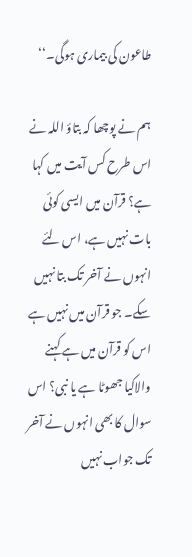طاعون کی بیماری ہوگی۔‘‘

ہم نے پوچھا کہ بتاؤ اللہ نے اس طرح کس آیت میں کہا ہے؟ قرآن میں ایسی کوئی بات نہیں ہے، اس لئے انہوں نے آخر تک بتا نہیں سکے۔ جو قرآن میں نہیں ہے اس کو قرآن میں ہے کہنے والاکیا جھوٹا ہے یا نبی؟ اس سوال کا بھی انہوں نے آخر تک جواب نہیں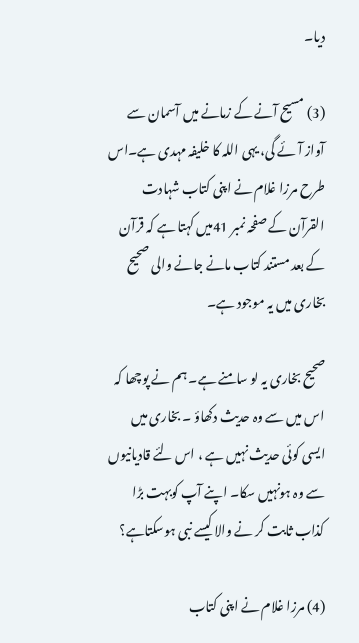دیا۔

(3) مسیح آنے کے زمانے میں آسمان سے آواز آئے گی، یہی اللہ کا خلیفہ مہدی ہے۔اس طرح مرزا غلام نے اپنی کتاب شہادت القرآن کے صفحہ نمبر 41میں کہتا ہے کہ قرآن کے بعد مستند کتاب مانے جانے والی صحیح بخاری میں یہ موجود ہے۔

صحیح بخاری یہ لو سامنے ہے۔ ہم نے پوچھا کہ اس میں سے وہ حدیث دکھاؤ ۔ بخاری میں ایسی کوئی حدیث نہیں ہے ، اس لئے قادیانیوں سے وہ ہونہیں سکا۔ اپنے آپ کوبہت بڑا کذاب ثابت کر نے والا کیسے نبی ہوسکتاہے؟

(4) مرزا غلام نے اپنی کتاب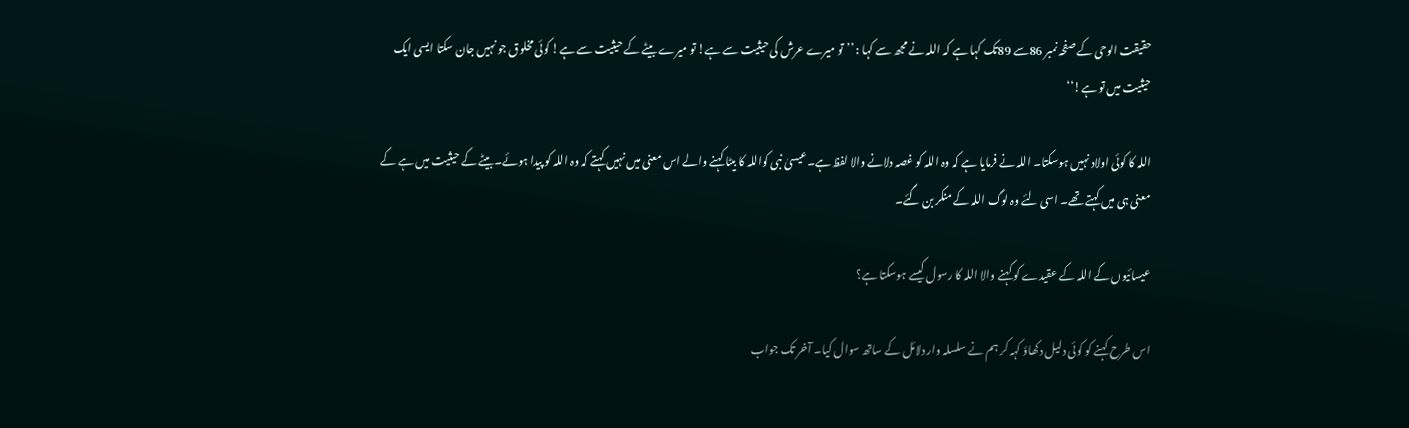حقیقت الوحی کے صفحہ نمبر 86سے 89تک کہا ہے کہ اللہ نے مجھ سے کہا : ’’تو میرے عرش کی حیثیت سے ہے! تو میرے بیٹے کے حیثیت سے ہے! کوئی مخلوق جو نہیں جان سکتا ایسی ایک حیثیت میں تو ہے!‘‘

اللہ کا کوئی اولاد نہیں ہوسکتا۔ اللہ نے فرمایا ہے کہ وہ اللہ کو غصہ دلانے والا لفظ ہے۔عیسیٰ نبی کواللہ کا بیٹا کہنے والے اس معنی میں نہیں کہتے کہ وہ اللہ کو پیدا ہوئے۔بیٹے کے حیثیت میں ہے کے معنی ہی میں کہتے تھے۔ اسی لئے وہ لوگ اللہ کے منکر بن گئے۔

عیسائیوں کے اللہ کے عقیدے کو کہنے والا اللہ کا رسول کیسے ہوسکتا ہے؟

اس طرح کہنے کو کوئی دلیل دکھاؤ کہہ کر ہم نے سلسلہ وار دلائل کے ساتھ سوال کیا۔ آخر تک جواب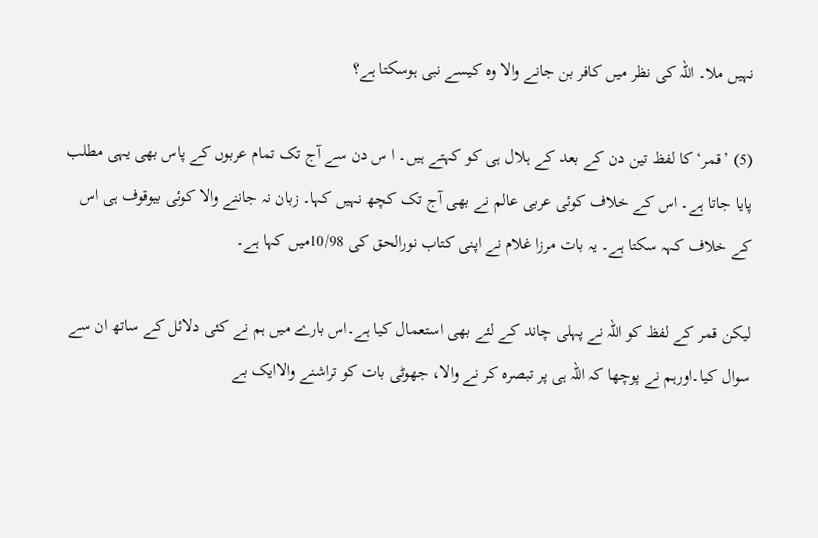نہیں ملا۔ اللہ کی نظر میں کافر بن جانے والا وہ کیسے نبی ہوسکتا ہے؟

(5) ’قمر‘ کا لفظ تین دن کے بعد کے ہلال ہی کو کہتے ہیں۔ ا س دن سے آج تک تمام عربوں کے پاس بھی یہی مطلب پایا جاتا ہے۔ اس کے خلاف کوئی عربی عالم نے بھی آج تک کچھ نہیں کہا۔ زبان نہ جاننے والا کوئی بیوقوف ہی اس کے خلاف کہہ سکتا ہے۔ یہ بات مرزا غلام نے اپنی کتاب نورالحق کی 10/98میں کہا ہے۔

لیکن قمر کے لفظ کو اللہ نے پہلی چاند کے لئے بھی استعمال کیا ہے۔اس بارے میں ہم نے کئی دلائل کے ساتھ ان سے سوال کیا۔اورہم نے پوچھا کہ اللہ ہی پر تبصرہ کر نے والا، جھوٹی بات کو تراشنے والاایک بے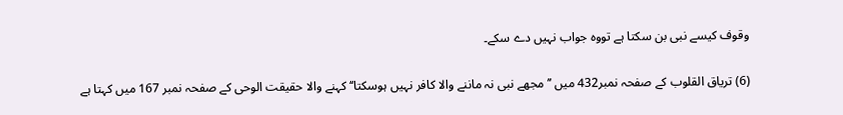وقوف کیسے نبی بن سکتا ہے تووہ جواب نہیں دے سکے۔

(6) تریاق القلوب کے صفحہ نمبر432 میں ’’مجھے نبی نہ ماننے والا کافر نہیں ہوسکتا‘‘ کہنے والا حقیقت الوحی کے صفحہ نمبر 167 میں کہتا ہے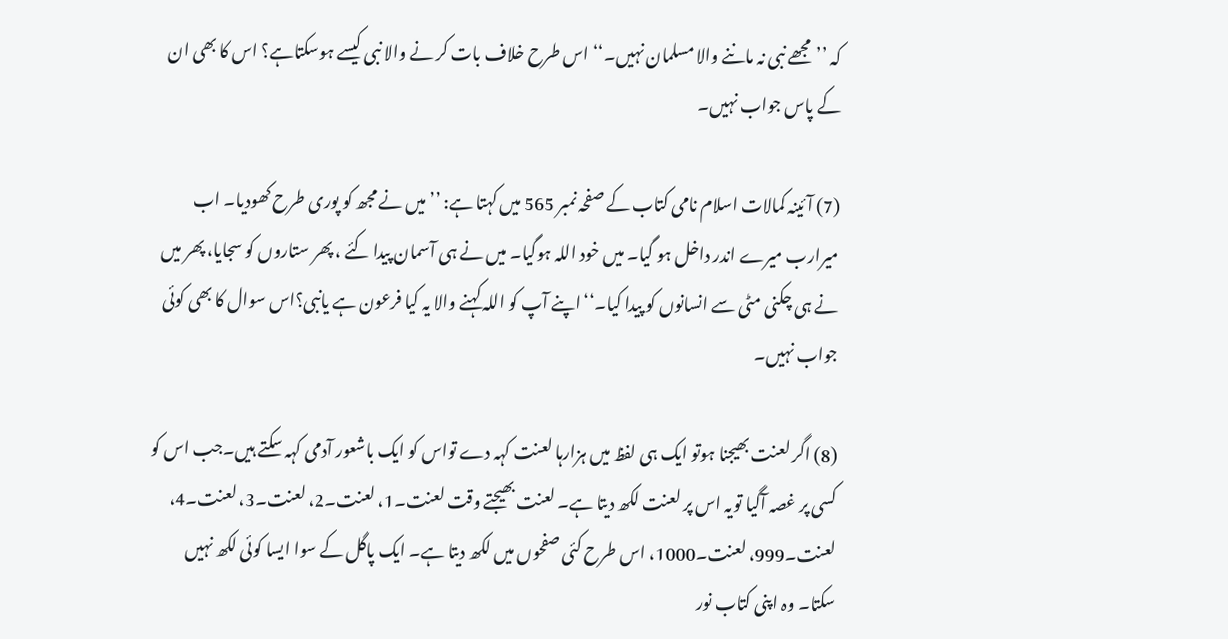کہ ’’مجھے نبی نہ ماننے والا مسلمان نہیں۔‘‘ اس طرح خلاف بات کر نے والا نبی کیسے ہوسکتاہے؟ اس کا بھی ان کے پاس جواب نہیں۔

(7) آئینہ کمالات اسلام نامی کتاب کے صفحہ نمبر 565 میں کہتا ہے: ’’میں نے مجھ کو پوری طرح کھودیا۔ اب میرارب میرے اندر داخل ہو گیا۔ میں خود اللہ ہوگیا۔ میں نے ہی آسمان پیدا کئے ، پھر ستاروں کو سجایا، پھر میں نے ہی چکنی مٹی سے انسانوں کو پیدا کیا۔‘‘اپنے آپ کو اللہ کہنے والا یہ کیا فرعون ہے یانبی؟اس سوال کا بھی کوئی جواب نہیں۔

(8) اگر لعنت بھیجنا ہوتو ایک ہی لفظ میں ہزارہا لعنت کہہ دے تواس کو ایک باشعور آدمی کہہ سکتے ہیں۔جب اس کو کسی پر غصہ آگیا تویہ اس پر لعنت لکھ دیتا ہے۔ لعنت بھیجتے وقت لعنت۔1، لعنت۔2، لعنت۔3، لعنت۔4، لعنت۔999، لعنت۔1000، اس طرح کئی صفحوں میں لکھ دیتا ہے۔ ایک پاگل کے سوا ایسا کوئی لکھ نہیں سکتا۔ وہ اپنی کتاب نور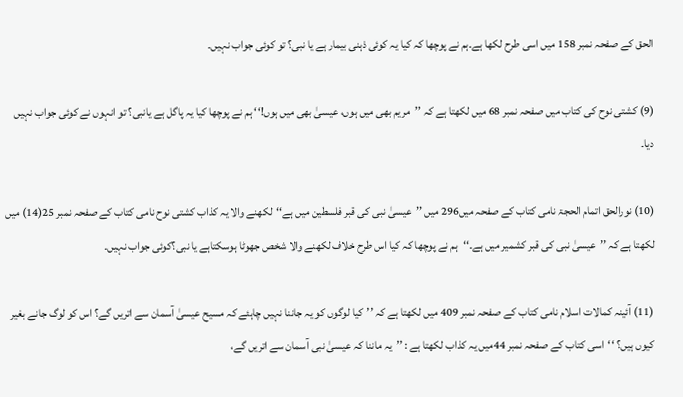الحق کے صفحہ نمبر 158 میں اسی طرح لکھا ہے۔ہم نے پوچھا کہ کیا یہ کوئی ذہنی بیمار ہے یا نبی؟ تو کوئی جواب نہیں۔

(9) کشتی نوح کی کتاب میں صفحہ نمبر 68 میں لکھتا ہے کہ ’’مریم بھی میں ہوں، عیسیٰ بھی میں ہوں!‘‘ ہم نے پوچھا کیا یہ پاگل ہے یانبی؟ تو انہوں نے کوئی جواب نہیں دیا۔

(10) نورالحق اتمام الحجۃ نامی کتاب کے صفحہ میں296 میں ’’عیسیٰ نبی کی قبر فلسطین میں ہے‘‘لکھنے والا یہ کذاب کشتی نوح نامی کتاب کے صفحہ نمبر 25(14) میں لکھتا ہے کہ ’’عیسیٰ نبی کی قبر کشمیر میں ہے۔‘‘ہم نے پوچھا کہ کیا اس طرح خلاف لکھنے والا شخص جھوٹا ہوسکتاہے یا نبی؟کوئی جواب نہیں۔

(11) آئینہ کمالات اسلام نامی کتاب کے صفحہ نمبر 409 میں لکھتا ہے کہ ’’کیا لوگوں کو یہ جاننا نہیں چاہئے کہ مسیح عیسیٰ آسمان سے اتریں گے؟ اس کو لوگ جانے بغیر کیوں ہیں؟ ‘‘اسی کتاب کے صفحہ نمبر 44میں یہ کذاب لکھتا ہے : ’’یہ ماننا کہ عیسیٰ نبی آسمان سے اتریں گے،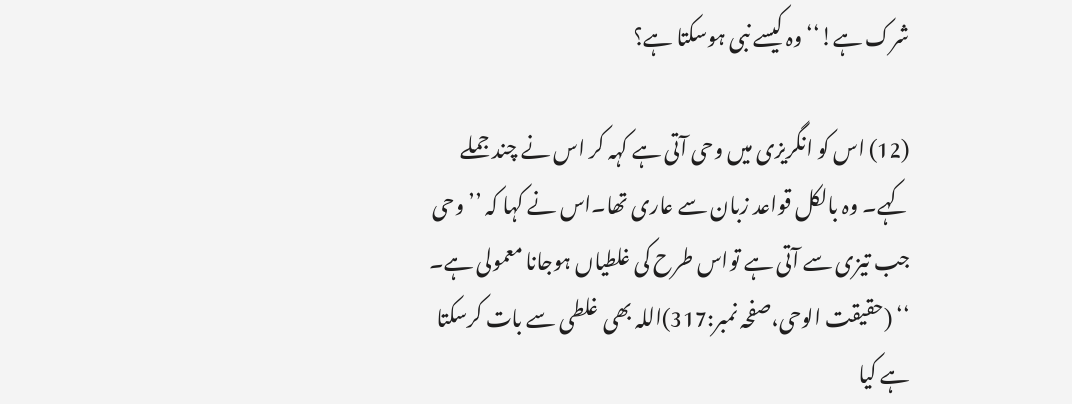شرک ہے!‘‘ وہ کیسے نبی ہوسکتا ہے؟

(12) اس کو انگریزی میں وحی آتی ہے کہہ کر اس نے چند جملے کہے۔ وہ بالکل قواعد زبان سے عاری تھا۔اس نے کہا کہ ’’وحی جب تیزی سے آتی ہے تواس طرح کی غلطیاں ہوجانا معمولی ہے۔ ‘‘ (حقیقت الوحی،صفحہ نمبر:317)اللہ بھی غلطی سے بات کرسکتا ہے کیا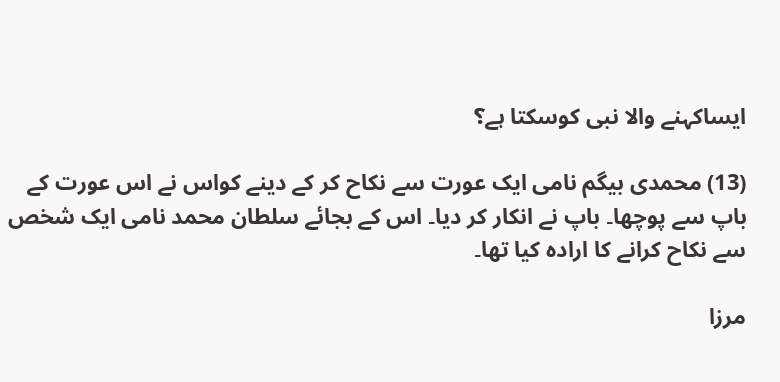ایساکہنے والا نبی کوسکتا ہے؟

(13) محمدی بیگم نامی ایک عورت سے نکاح کر کے دینے کواس نے اس عورت کے باپ سے پوچھا۔ باپ نے انکار کر دیا۔ اس کے بجائے سلطان محمد نامی ایک شخص سے نکاح کرانے کا ارادہ کیا تھا۔

مرزا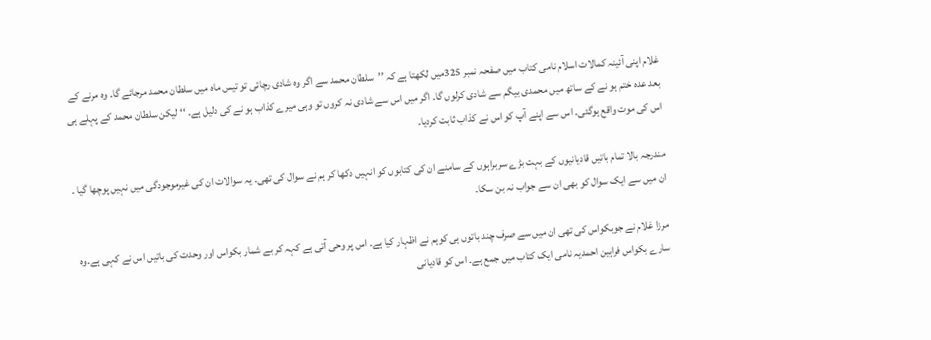غلام اپنی آئینہ کمالات اسلام نامی کتاب میں صفحہ نمبر 325میں لکھتا ہے کہ ’’سلطان محمد سے اگر وہ شادی رچائی تو تیس ماہ میں سلطان محمد مرجائے گا۔ وہ مرنے کے بعد عدہ ختم ہو نے کے ساتھ میں محمدی بیگم سے شادی کرلوں گا۔ اگر میں اس سے شادی نہ کروں تو وہی میرے کذاب ہو نے کی دلیل ہے۔ ‘‘ لیکن سلطان محمد کے پہلے ہی اس کی موت واقع ہوگئی۔ اس سے اپنے آپ کو اس نے کذاب ثابت کردیا۔

مندرجہ بالا تمام باتیں قادیانیوں کے بہت بڑے سربراہوں کے سامنے ان کی کتابوں کو انہیں دکھا کر ہم نے سوال کی تھی۔ یہ سوالات ان کی غیرموجودگی میں نہیں پوچھا گیا ۔ ان میں سے ایک سوال کو بھی ان سے جواب نہ بن سکا۔

مرزا غلام نے جوبکواس کی تھی ان میں سے صرف چند باتوں ہی کوہم نے اظہار کیا ہے۔ اس پر وحی آتی ہے کہہ کر بے شمار بکواس اور وحدت کی باتیں اس نے کہی ہے۔وہ سارے بکواس فراہین احمدیہ نامی ایک کتاب میں جمع ہے۔ اس کو قادیانی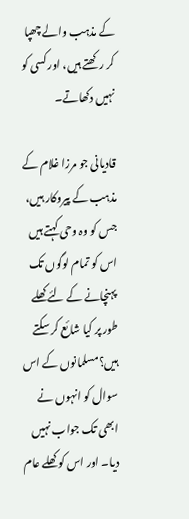کے مذہب والے چھپا کر رکھتے ہیں، اور کسی کو نہیں دکھاتے۔

قادیانی جو مرزا غلام کے مذہب کے پیروکار ہیں، جس کو وہ وحی کہتے ہیں اس کو تمام لوگوں تک پہنچانے کے لئے کھلے طور پر کیا شائع کر سکتے ہیں؟مسلمانوں کے اس سوال کو انہوں نے ابھی تک جواب نہیں دیا۔ اور اس کو کھلے عام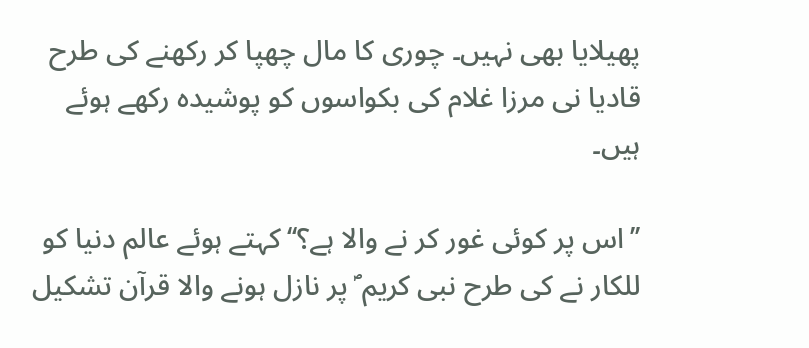پھیلایا بھی نہیں۔ چوری کا مال چھپا کر رکھنے کی طرح قادیا نی مرزا غلام کی بکواسوں کو پوشیدہ رکھے ہوئے ہیں۔

’’اس پر کوئی غور کر نے والا ہے؟‘‘کہتے ہوئے عالم دنیا کو للکار نے کی طرح نبی کریم ؐ پر نازل ہونے والا قرآن تشکیل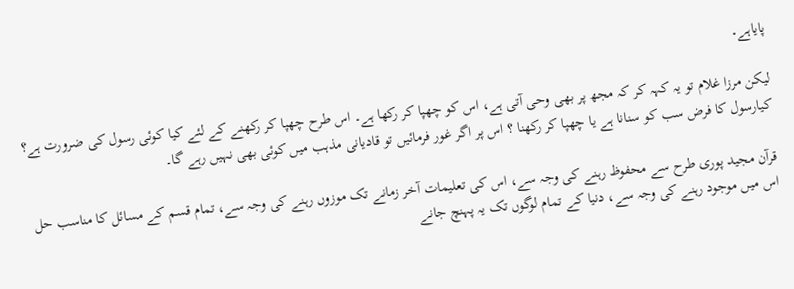پایاہے۔

لیکن مرزا غلام تو یہ کہہ کر کہ مجھ پر بھی وحی آتی ہے، اس کو چھپا کر رکھا ہے۔ اس طرح چھپا کر رکھنے کے لئے کیا کوئی رسول کی ضرورت ہے؟ کیارسول کا فرض سب کو سنانا ہے یا چھپا کر رکھنا ؟ اس پر اگر غور فرمائیں تو قادیانی مذہب میں کوئی بھی نہیں رہے گا۔

قرآن مجید پوری طرح سے محفوظ رہنے کی وجہ سے، اس کی تعلیمات آخر زمانے تک موزوں رہنے کی وجہ سے، تمام قسم کے مسائل کا مناسب حل اس میں موجود رہنے کی وجہ سے، دنیا کے تمام لوگوں تک یہ پہنچ جانے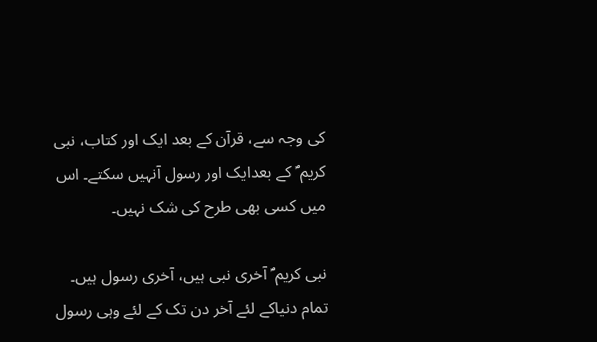کی وجہ سے، قرآن کے بعد ایک اور کتاب، نبی کریم ؐ کے بعدایک اور رسول آنہیں سکتے۔ اس میں کسی بھی طرح کی شک نہیں۔

نبی کریم ؐ آخری نبی ہیں، آخری رسول ہیں۔ تمام دنیاکے لئے آخر دن تک کے لئے وہی رسول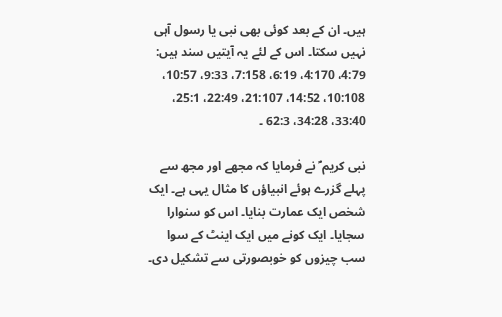ہیں۔ ان کے بعد کوئی بھی نبی یا رسول آہی نہیں سکتا۔ اس کے لئے یہ آیتیں سند ہیں: 4:79، 4:170، 6:19، 7:158، 9:33، 10:57، 10:108، 14:52، 21:107، 22:49، 25:1، 33:40، 34:28، 62:3 ۔

نبی کریم ؐ نے فرمایا کہ مجھے اور مجھ سے پہلے گزرے ہوئے انبیاؤں کا مثال یہی ہے۔ ایک شخص ایک عمارت بنایا۔ اس کو سنوارا سجایا۔ ایک کونے میں ایک اینٹ کے سوا سب چیزوں کو خوبصورتی سے تشکیل دی۔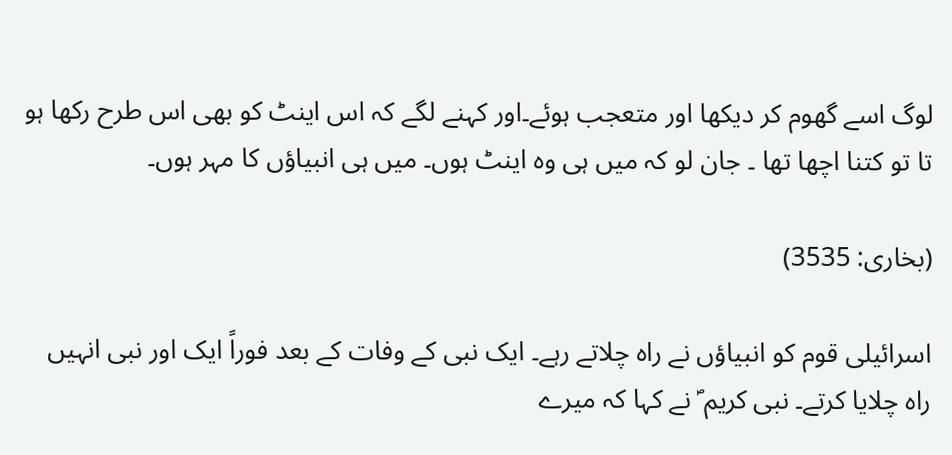لوگ اسے گھوم کر دیکھا اور متعجب ہوئے۔اور کہنے لگے کہ اس اینٹ کو بھی اس طرح رکھا ہو تا تو کتنا اچھا تھا ۔ جان لو کہ میں ہی وہ اینٹ ہوں۔ میں ہی انبیاؤں کا مہر ہوں۔

(بخاری: 3535)

اسرائیلی قوم کو انبیاؤں نے راہ چلاتے رہے۔ ایک نبی کے وفات کے بعد فوراً ایک اور نبی انہیں راہ چلایا کرتے۔ نبی کریم ؐ نے کہا کہ میرے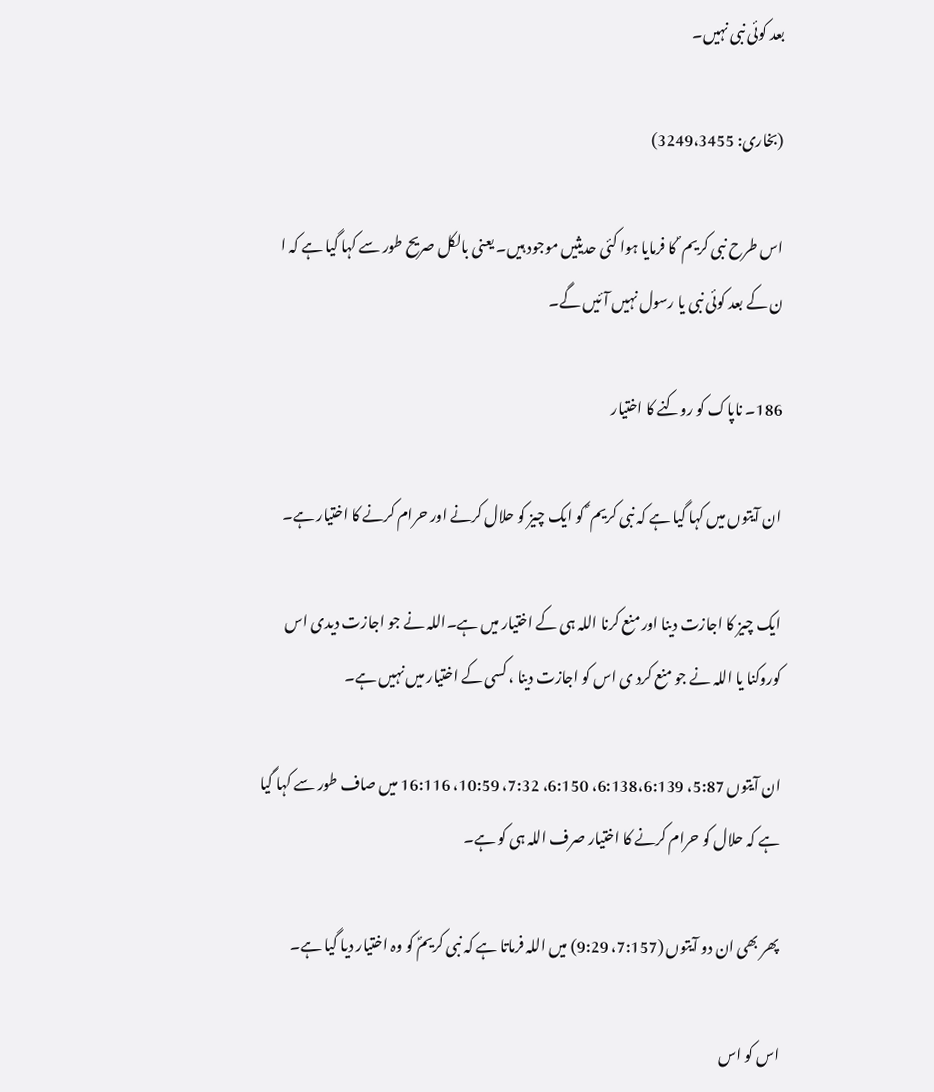بعد کوئی نبی نہیں۔

(بخاری: 3249،3455)

اس طرح نبی کریم ؐ کا فرمایا ہوا کئی حدیثیں موجود ہیں۔ یعنی بالکل صریح طور سے کہا گیا ہے کہ ا ن کے بعد کوئی نبی یا رسول نہیں آئیں گے۔

186۔ ناپاک کو روکنے کا اختیار

ان آیتوں میں کہا گیا ہے کہ نبی کریم ؐ کو ایک چیز کو حلال کرنے اور حرام کرنے کا اختیار ہے۔

ایک چیز کا اجازت دینا اور منع کرنا اللہ ہی کے اختیار میں ہے۔اللہ نے جو اجازت دیدی اس کوروکنا یا اللہ نے جو منع کرد ی اس کو اجازت دینا ، کسی کے اختیار میں نہیں ہے۔

ان آیتوں 5:87، 6:138،6:139، 6:150، 7:32، 10:59، 16:116 میں صاف طور سے کہا گیا ہے کہ حلال کو حرام کرنے کا اختیار صرف اللہ ہی کو ہے۔

پھر بھی ان دو آیتوں (7:157، 9:29) میں اللہ فرماتا ہے کہ نبی کریمؐ کو وہ اختیار دیا گیا ہے۔

اس کو اس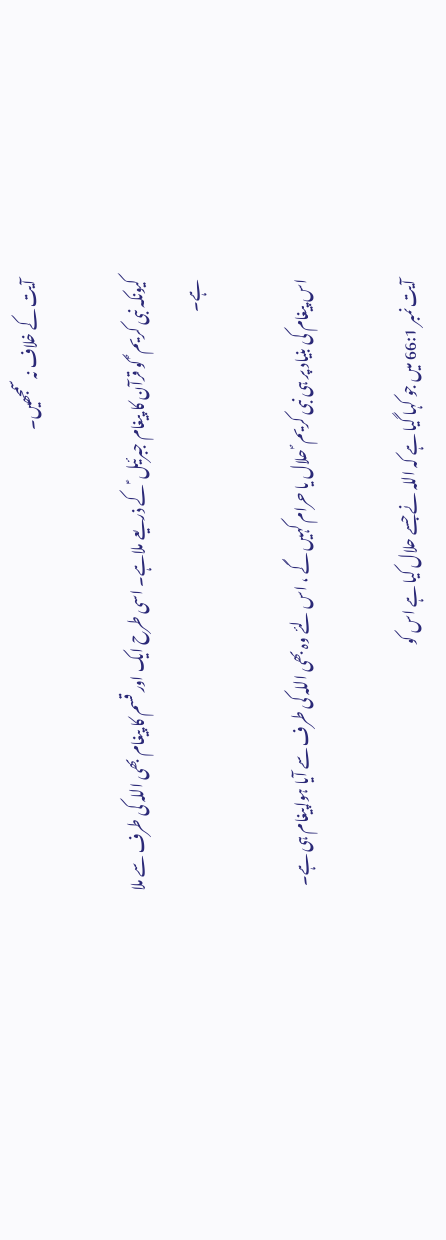آیت کے خلاف نہ سمجھیں۔

کیونکہ نبی کریم ؐ کو قرآن کا پیغام جبرئیل ؑ کے ذریعے ملاہے۔ اسی طرح ایک اور قسم کا پیغام بھی اللہ کی طرف سے ملا ہے۔

اس پیغام کی بنیاد پر ہی نبی کریم ؐ حلال یا حرام کہیں گے ، اس لئے وہ بھی اللہ کی طرف سے آیا ہواپیغام ہی ہے۔

آیت نمبر 66:1 میں جو کہا گیا ہے کہ اللہ نے جسے حلال کیا ہے اس کو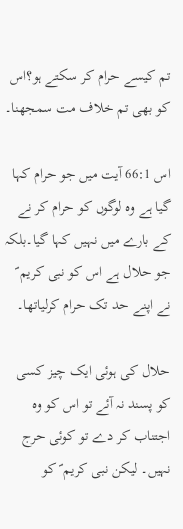تم کیسے حرام کر سکتے ہو؟اس کو بھی تم خلاف مت سمجھنا۔

اس 66:1 آیت میں جو حرام کہا گیا ہے وہ لوگوں کو حرام کر نے کے بارے میں نہیں کہا گیا۔بلکہ جو حلال ہے اس کو نبی کریم ؐ نے اپنے حد تک حرام کرلیاتھا۔

حلال کی ہوئی ایک چیز کسی کو پسند نہ آئے تو اس کو وہ اجتناب کر دے تو کوئی حرج نہیں۔ لیکن نبی کریم ؐ کو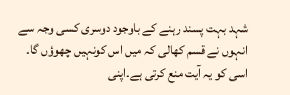شہد بہت پسند رہنے کے باوجود دوسری کسی وجہ سے انہوں نے قسم کھالی کہ میں اس کونہیں چھوؤں گا۔ اسی کو یہ آیت منع کرتی ہے۔اپنی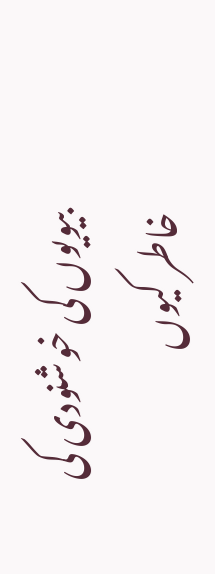بیویوں کی خوشنودی کی خاطر کیوں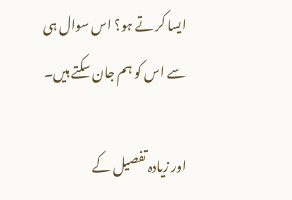ایسا کر تے ہو؟ اس سوال ہی سے اس کو ہم جان سکتے ہیں۔

اور زیادہ تفصیل کے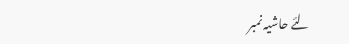لئے حاشیہ نمبر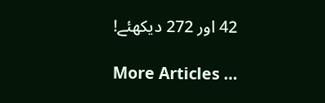42 اور 272 دیکھئے!

More Articles …